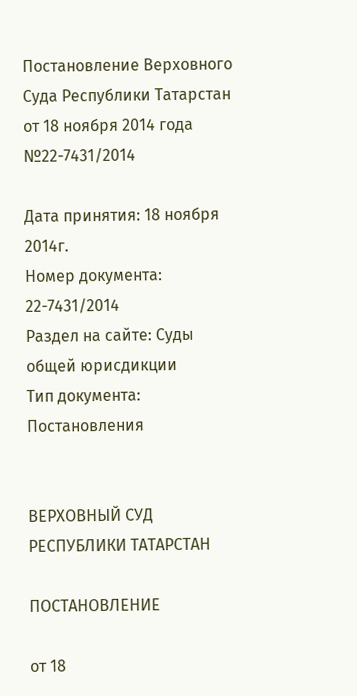Постановление Верховного Суда Республики Татарстан от 18 ноября 2014 года №22-7431/2014

Дата принятия: 18 ноября 2014г.
Номер документа: 22-7431/2014
Раздел на сайте: Суды общей юрисдикции
Тип документа: Постановления


ВЕРХОВНЫЙ СУД РЕСПУБЛИКИ ТАТАРСТАН

ПОСТАНОВЛЕНИЕ

от 18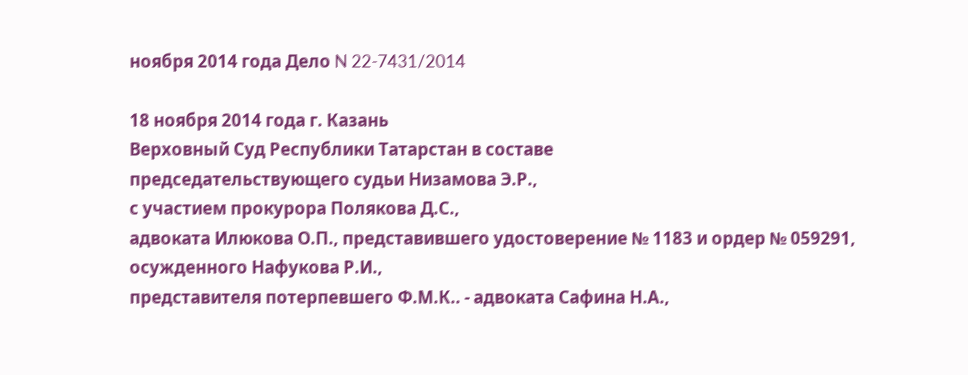ноября 2014 года Дело N 22-7431/2014

18 ноября 2014 года г. Казань
Верховный Суд Республики Татарстан в составе
председательствующего судьи Низамова Э.Р.,
с участием прокурора Полякова Д.С.,
адвоката Илюкова О.П., представившего удостоверение № 1183 и ордер № 059291,
осужденного Нафукова Р.И.,
представителя потерпевшего Ф.М.К.. - адвоката Сафина Н.А.,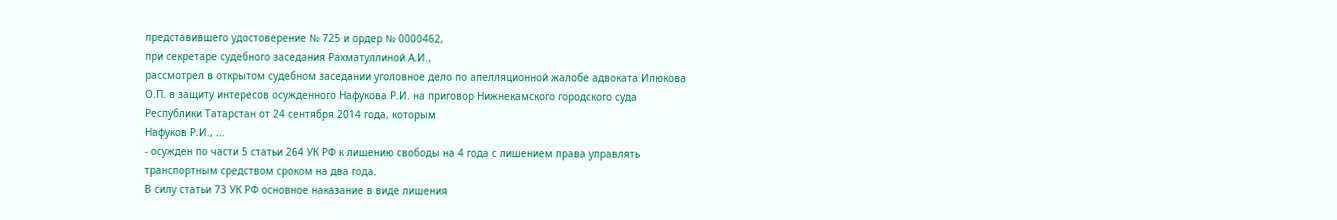представившего удостоверение № 725 и ордер № 0000462,
при секретаре судебного заседания Рахматуллиной А.И.,
рассмотрел в открытом судебном заседании уголовное дело по апелляционной жалобе адвоката Илюкова О.П. в защиту интересов осужденного Нафукова Р.И. на приговор Нижнекамского городского суда Республики Татарстан от 24 сентября 2014 года, которым
Нафуков Р.И., ...
- осужден по части 5 статьи 264 УК РФ к лишению свободы на 4 года с лишением права управлять транспортным средством сроком на два года.
В силу статьи 73 УК РФ основное наказание в виде лишения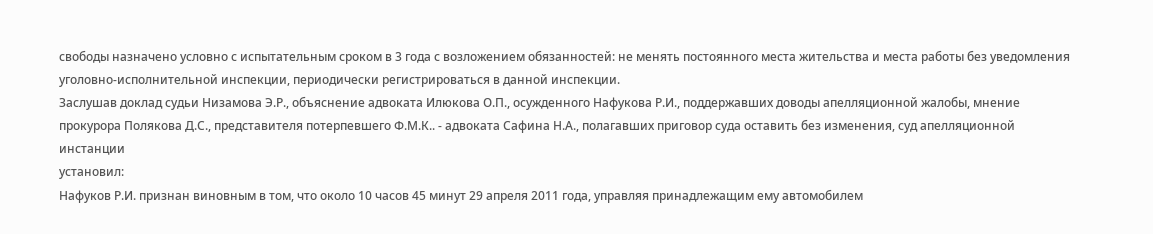свободы назначено условно с испытательным сроком в 3 года с возложением обязанностей: не менять постоянного места жительства и места работы без уведомления уголовно-исполнительной инспекции, периодически регистрироваться в данной инспекции.
Заслушав доклад судьи Низамова Э.Р., объяснение адвоката Илюкова О.П., осужденного Нафукова Р.И., поддержавших доводы апелляционной жалобы, мнение прокурора Полякова Д.С., представителя потерпевшего Ф.М.К.. - адвоката Сафина Н.А., полагавших приговор суда оставить без изменения, суд апелляционной инстанции
установил:
Нафуков Р.И. признан виновным в том, что около 10 часов 45 минут 29 апреля 2011 года, управляя принадлежащим ему автомобилем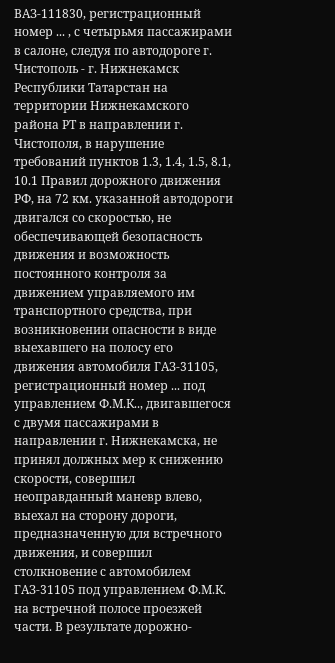ВАЗ-111830, регистрационный номер ... , с четырьмя пассажирами в салоне, следуя по автодороге г. Чистополь - г. Нижнекамск Республики Татарстан на территории Нижнекамского района РТ в направлении г. Чистополя, в нарушение требований пунктов 1.3, 1.4, 1.5, 8.1, 10.1 Правил дорожного движения РФ, на 72 км. указанной автодороги двигался со скоростью, не обеспечивающей безопасность движения и возможность постоянного контроля за движением управляемого им транспортного средства, при возникновении опасности в виде выехавшего на полосу его движения автомобиля ГАЗ-31105, регистрационный номер ... под управлением Ф.М.К.., двигавшегося с двумя пассажирами в направлении г. Нижнекамска, не принял должных мер к снижению скорости, совершил неоправданный маневр влево, выехал на сторону дороги, предназначенную для встречного движения, и совершил столкновение с автомобилем ГАЗ-31105 под управлением Ф.М.К. на встречной полосе проезжей части. В результате дорожно-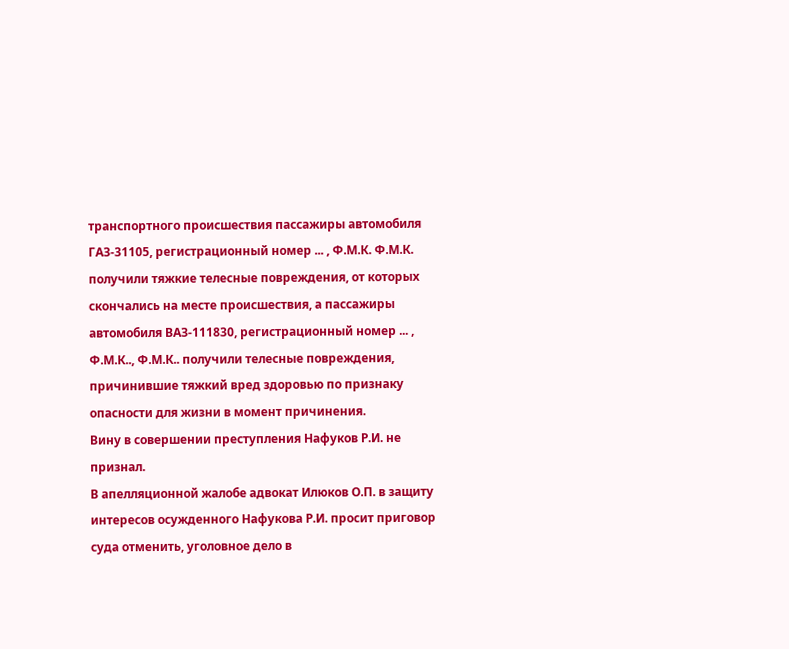транспортного происшествия пассажиры автомобиля ГАЗ-31105, регистрационный номер ... , Ф.М.К. Ф.М.К. получили тяжкие телесные повреждения, от которых скончались на месте происшествия, а пассажиры автомобиля ВАЗ-111830, регистрационный номер ... , Ф.М.К.., Ф.М.К.. получили телесные повреждения, причинившие тяжкий вред здоровью по признаку опасности для жизни в момент причинения.
Вину в совершении преступления Нафуков Р.И. не признал.
В апелляционной жалобе адвокат Илюков О.П. в защиту интересов осужденного Нафукова Р.И. просит приговор суда отменить, уголовное дело в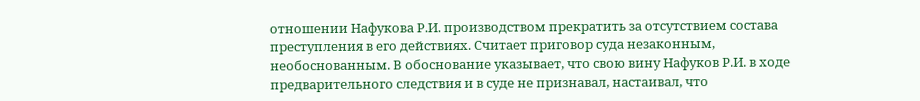отношении Нафукова Р.И. производством прекратить за отсутствием состава преступления в его действиях. Считает приговор суда незаконным, необоснованным. В обоснование указывает, что свою вину Нафуков Р.И. в ходе предварительного следствия и в суде не признавал, настаивал, что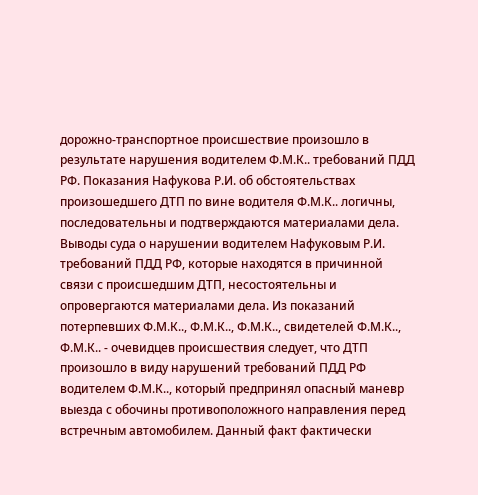дорожно-транспортное происшествие произошло в результате нарушения водителем Ф.М.К.. требований ПДД РФ. Показания Нафукова Р.И. об обстоятельствах произошедшего ДТП по вине водителя Ф.М.К.. логичны, последовательны и подтверждаются материалами дела. Выводы суда о нарушении водителем Нафуковым Р.И. требований ПДД РФ, которые находятся в причинной связи с происшедшим ДТП, несостоятельны и опровергаются материалами дела. Из показаний потерпевших Ф.М.К.., Ф.М.К.., Ф.М.К.., свидетелей Ф.М.К.., Ф.М.К.. - очевидцев происшествия следует, что ДТП произошло в виду нарушений требований ПДД РФ водителем Ф.М.К.., который предпринял опасный маневр выезда с обочины противоположного направления перед встречным автомобилем. Данный факт фактически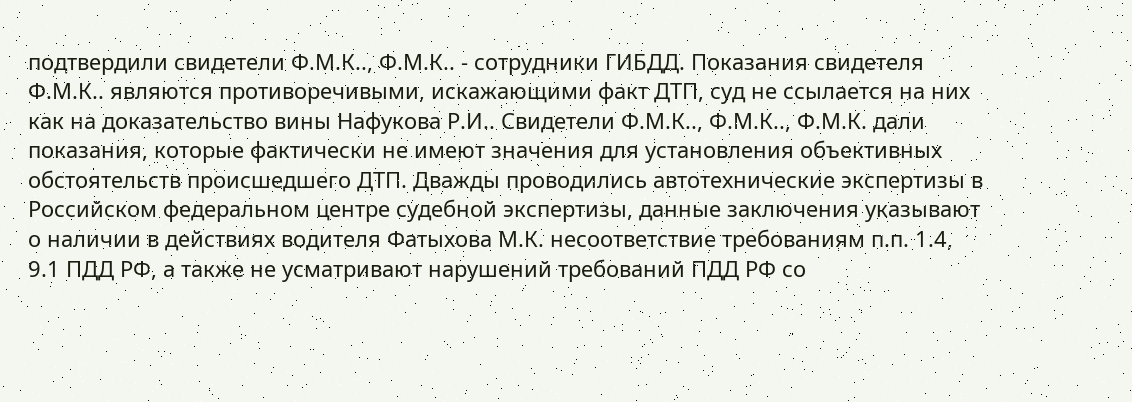подтвердили свидетели Ф.М.К.., Ф.М.К.. - сотрудники ГИБДД. Показания свидетеля Ф.М.К.. являются противоречивыми, искажающими факт ДТП, суд не ссылается на них как на доказательство вины Нафукова Р.И.. Свидетели Ф.М.К.., Ф.М.К.., Ф.М.К. дали показания, которые фактически не имеют значения для установления объективных обстоятельств происшедшего ДТП. Дважды проводились автотехнические экспертизы в Российском федеральном центре судебной экспертизы, данные заключения указывают о наличии в действиях водителя Фатыхова М.К. несоответствие требованиям п.п. 1.4, 9.1 ПДД РФ, а также не усматривают нарушений требований ПДД РФ со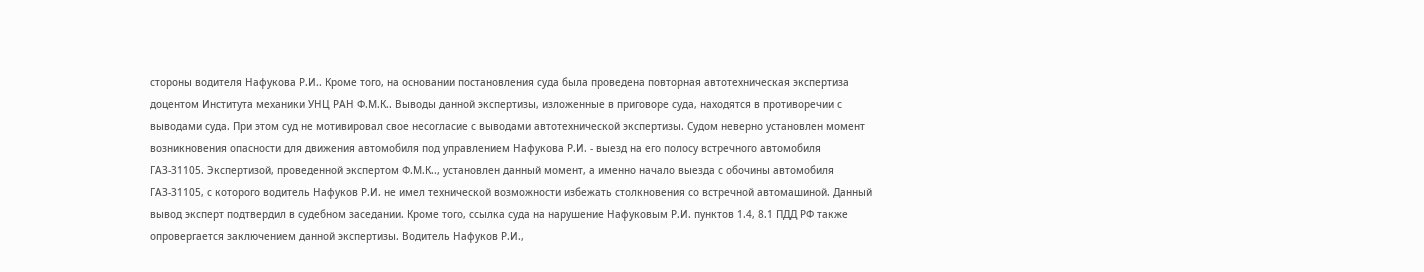стороны водителя Нафукова Р.И.. Кроме того, на основании постановления суда была проведена повторная автотехническая экспертиза доцентом Института механики УНЦ РАН Ф.М.К.. Выводы данной экспертизы, изложенные в приговоре суда, находятся в противоречии с выводами суда. При этом суд не мотивировал свое несогласие с выводами автотехнической экспертизы. Судом неверно установлен момент возникновения опасности для движения автомобиля под управлением Нафукова Р.И. - выезд на его полосу встречного автомобиля ГАЗ-31105. Экспертизой, проведенной экспертом Ф.М.К.., установлен данный момент, а именно начало выезда с обочины автомобиля ГАЗ-31105, с которого водитель Нафуков Р.И. не имел технической возможности избежать столкновения со встречной автомашиной. Данный вывод эксперт подтвердил в судебном заседании. Кроме того, ссылка суда на нарушение Нафуковым Р.И. пунктов 1.4, 8.1 ПДД РФ также опровергается заключением данной экспертизы. Водитель Нафуков Р.И.,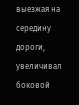выезжая на середину дороги, увеличивал боковой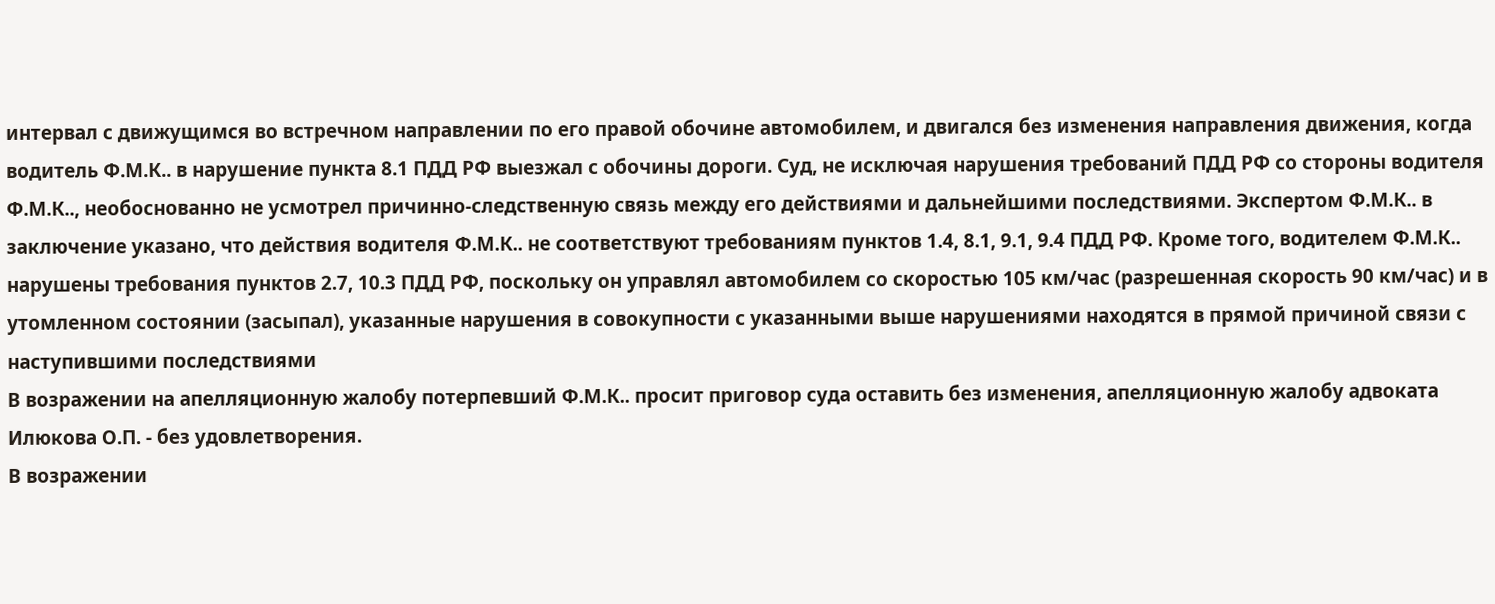интервал с движущимся во встречном направлении по его правой обочине автомобилем, и двигался без изменения направления движения, когда водитель Ф.М.К.. в нарушение пункта 8.1 ПДД РФ выезжал с обочины дороги. Суд, не исключая нарушения требований ПДД РФ со стороны водителя Ф.М.К.., необоснованно не усмотрел причинно-следственную связь между его действиями и дальнейшими последствиями. Экспертом Ф.М.К.. в заключение указано, что действия водителя Ф.М.К.. не соответствуют требованиям пунктов 1.4, 8.1, 9.1, 9.4 ПДД РФ. Кроме того, водителем Ф.М.К.. нарушены требования пунктов 2.7, 10.3 ПДД РФ, поскольку он управлял автомобилем со скоростью 105 км/час (разрешенная скорость 90 км/час) и в утомленном состоянии (засыпал), указанные нарушения в совокупности с указанными выше нарушениями находятся в прямой причиной связи с наступившими последствиями
В возражении на апелляционную жалобу потерпевший Ф.М.К.. просит приговор суда оставить без изменения, апелляционную жалобу адвоката Илюкова О.П. - без удовлетворения.
В возражении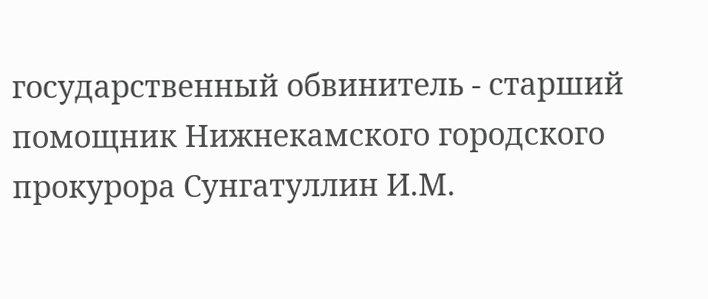государственный обвинитель - старший помощник Нижнекамского городского прокурора Сунгатуллин И.М.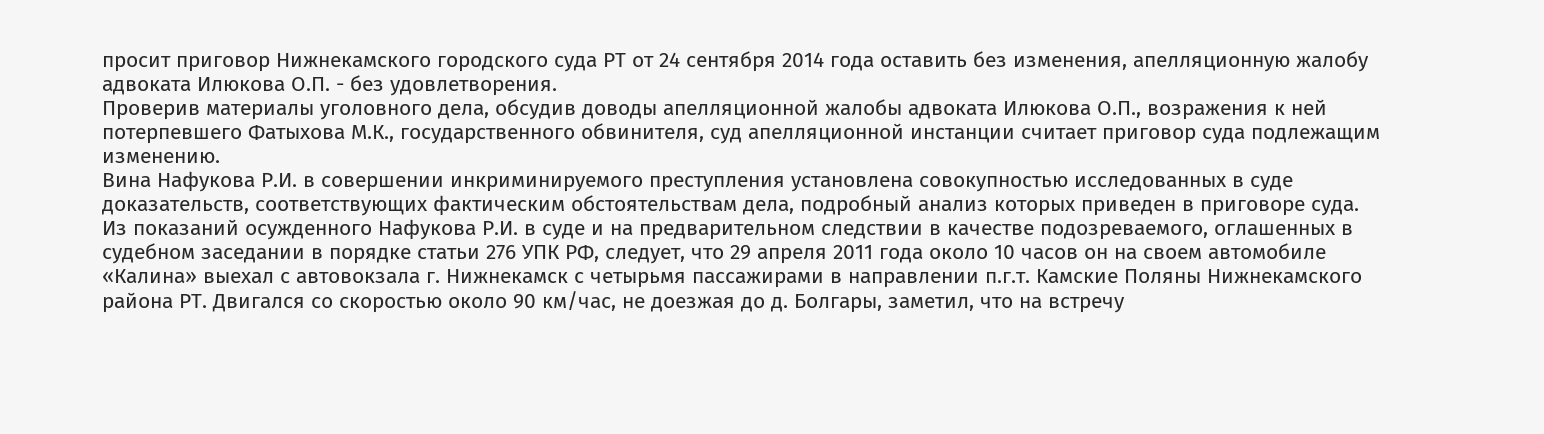просит приговор Нижнекамского городского суда РТ от 24 сентября 2014 года оставить без изменения, апелляционную жалобу адвоката Илюкова О.П. - без удовлетворения.
Проверив материалы уголовного дела, обсудив доводы апелляционной жалобы адвоката Илюкова О.П., возражения к ней потерпевшего Фатыхова М.К., государственного обвинителя, суд апелляционной инстанции считает приговор суда подлежащим изменению.
Вина Нафукова Р.И. в совершении инкриминируемого преступления установлена совокупностью исследованных в суде доказательств, соответствующих фактическим обстоятельствам дела, подробный анализ которых приведен в приговоре суда.
Из показаний осужденного Нафукова Р.И. в суде и на предварительном следствии в качестве подозреваемого, оглашенных в судебном заседании в порядке статьи 276 УПК РФ, следует, что 29 апреля 2011 года около 10 часов он на своем автомобиле «Калина» выехал с автовокзала г. Нижнекамск с четырьмя пассажирами в направлении п.г.т. Камские Поляны Нижнекамского района РТ. Двигался со скоростью около 90 км/час, не доезжая до д. Болгары, заметил, что на встречу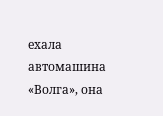ехала автомашина «Волга», она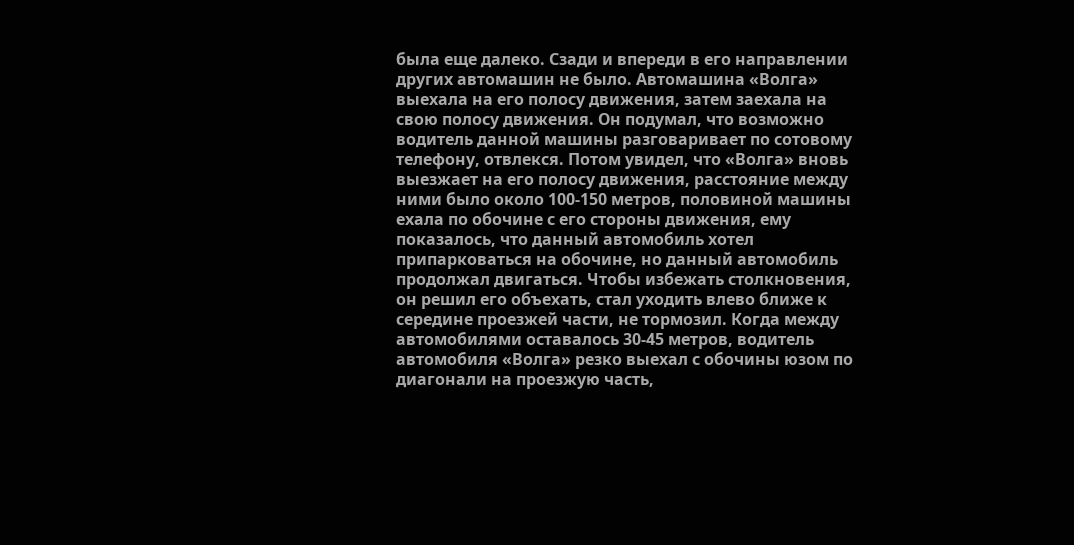была еще далеко. Сзади и впереди в его направлении других автомашин не было. Автомашина «Волга» выехала на его полосу движения, затем заехала на свою полосу движения. Он подумал, что возможно водитель данной машины разговаривает по сотовому телефону, отвлекся. Потом увидел, что «Волга» вновь выезжает на его полосу движения, расстояние между ними было около 100-150 метров, половиной машины ехала по обочине с его стороны движения, ему показалось, что данный автомобиль хотел припарковаться на обочине, но данный автомобиль продолжал двигаться. Чтобы избежать столкновения, он решил его объехать, стал уходить влево ближе к середине проезжей части, не тормозил. Когда между автомобилями оставалось 30-45 метров, водитель автомобиля «Волга» резко выехал с обочины юзом по диагонали на проезжую часть,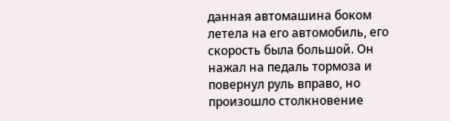данная автомашина боком летела на его автомобиль, его скорость была большой. Он нажал на педаль тормоза и повернул руль вправо, но произошло столкновение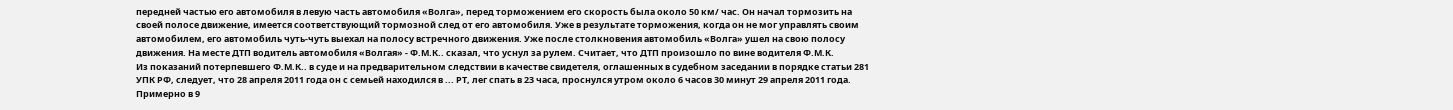передней частью его автомобиля в левую часть автомобиля «Волга», перед торможением его скорость была около 50 км/ час. Он начал тормозить на своей полосе движение, имеется соответствующий тормозной след от его автомобиля. Уже в результате торможения, когда он не мог управлять своим автомобилем, его автомобиль чуть-чуть выехал на полосу встречного движения. Уже после столкновения автомобиль «Волга» ушел на свою полосу движения. На месте ДТП водитель автомобиля «Волгая» - Ф.М.К.. сказал, что уснул за рулем. Считает, что ДТП произошло по вине водителя Ф.М.К.
Из показаний потерпевшего Ф.М.К.. в суде и на предварительном следствии в качестве свидетеля, оглашенных в судебном заседании в порядке статьи 281 УПК РФ, следует, что 28 апреля 2011 года он с семьей находился в ... РТ, лег спать в 23 часа, проснулся утром около 6 часов 30 минут 29 апреля 2011 года. Примерно в 9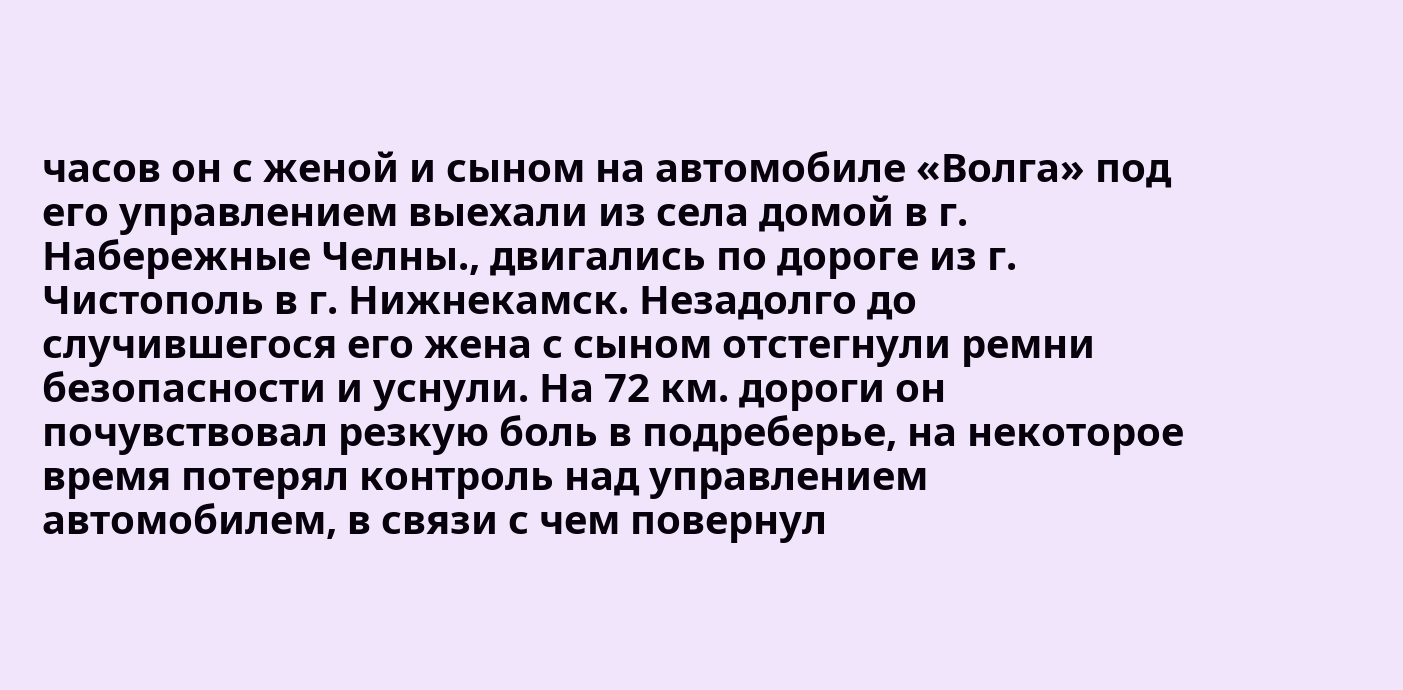часов он с женой и сыном на автомобиле «Волга» под его управлением выехали из села домой в г. Набережные Челны., двигались по дороге из г. Чистополь в г. Нижнекамск. Незадолго до случившегося его жена с сыном отстегнули ремни безопасности и уснули. На 72 км. дороги он почувствовал резкую боль в подреберье, на некоторое время потерял контроль над управлением автомобилем, в связи с чем повернул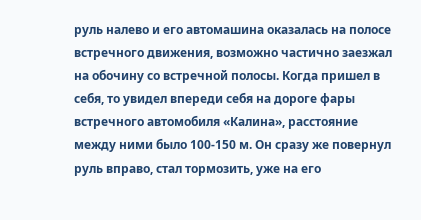руль налево и его автомашина оказалась на полосе встречного движения, возможно частично заезжал на обочину со встречной полосы. Когда пришел в себя, то увидел впереди себя на дороге фары встречного автомобиля «Калина», расстояние между ними было 100-150 м. Он сразу же повернул руль вправо, стал тормозить, уже на его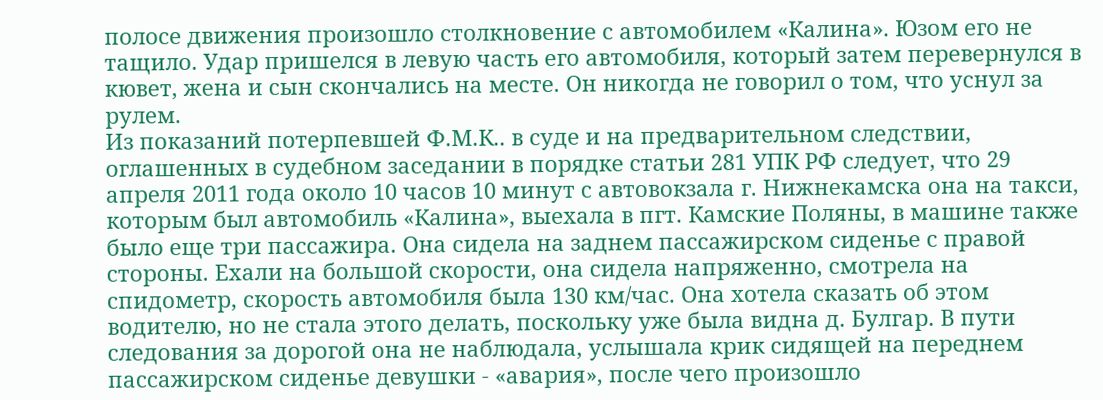полосе движения произошло столкновение с автомобилем «Калина». Юзом его не тащило. Удар пришелся в левую часть его автомобиля, который затем перевернулся в кювет, жена и сын скончались на месте. Он никогда не говорил о том, что уснул за рулем.
Из показаний потерпевшей Ф.М.К.. в суде и на предварительном следствии, оглашенных в судебном заседании в порядке статьи 281 УПК РФ следует, что 29 апреля 2011 года около 10 часов 10 минут с автовокзала г. Нижнекамска она на такси, которым был автомобиль «Калина», выехала в пгт. Камские Поляны, в машине также было еще три пассажира. Она сидела на заднем пассажирском сиденье с правой стороны. Ехали на большой скорости, она сидела напряженно, смотрела на спидометр, скорость автомобиля была 130 км/час. Она хотела сказать об этом водителю, но не стала этого делать, поскольку уже была видна д. Булгар. В пути следования за дорогой она не наблюдала, услышала крик сидящей на переднем пассажирском сиденье девушки - «авария», после чего произошло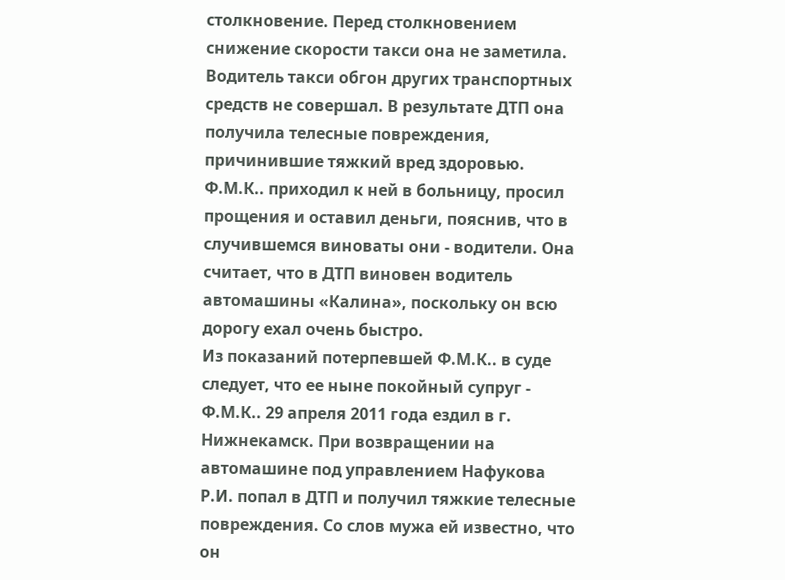столкновение. Перед столкновением снижение скорости такси она не заметила. Водитель такси обгон других транспортных средств не совершал. В результате ДТП она получила телесные повреждения, причинившие тяжкий вред здоровью. Ф.М.К.. приходил к ней в больницу, просил прощения и оставил деньги, пояснив, что в случившемся виноваты они - водители. Она считает, что в ДТП виновен водитель автомашины «Калина», поскольку он всю дорогу ехал очень быстро.
Из показаний потерпевшей Ф.М.К.. в суде следует, что ее ныне покойный супруг - Ф.М.К.. 29 апреля 2011 года ездил в г. Нижнекамск. При возвращении на автомашине под управлением Нафукова Р.И. попал в ДТП и получил тяжкие телесные повреждения. Со слов мужа ей известно, что он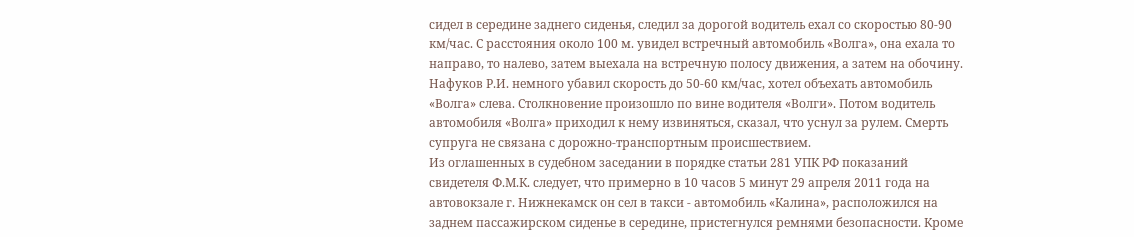сидел в середине заднего сиденья, следил за дорогой водитель ехал со скоростью 80-90 км/час. С расстояния около 100 м. увидел встречный автомобиль «Волга», она ехала то направо, то налево, затем выехала на встречную полосу движения, а затем на обочину. Нафуков Р.И. немного убавил скорость до 50-60 км/час, хотел объехать автомобиль «Волга» слева. Столкновение произошло по вине водителя «Волги». Потом водитель автомобиля «Волга» приходил к нему извиняться, сказал, что уснул за рулем. Смерть супруга не связана с дорожно-транспортным происшествием.
Из оглашенных в судебном заседании в порядке статьи 281 УПК РФ показаний свидетеля Ф.М.К. следует, что примерно в 10 часов 5 минут 29 апреля 2011 года на автовокзале г. Нижнекамск он сел в такси - автомобиль «Калина», расположился на заднем пассажирском сиденье в середине, пристегнулся ремнями безопасности. Кроме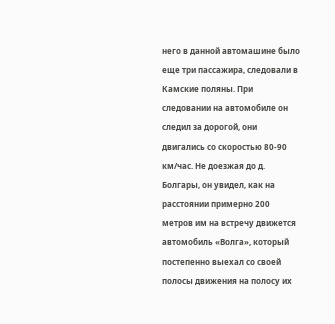него в данной автомашине было еще три пассажира, следовали в Камские поляны. При следовании на автомобиле он следил за дорогой, они двигались со скоростью 80-90 км/час. Не доезжая до д. Болгары, он увидел, как на расстоянии примерно 200 метров им на встречу движется автомобиль «Волга», который постепенно выехал со своей полосы движения на полосу их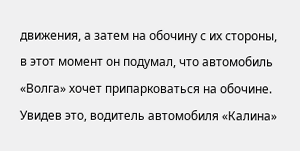движения, а затем на обочину с их стороны, в этот момент он подумал, что автомобиль «Волга» хочет припарковаться на обочине. Увидев это, водитель автомобиля «Калина»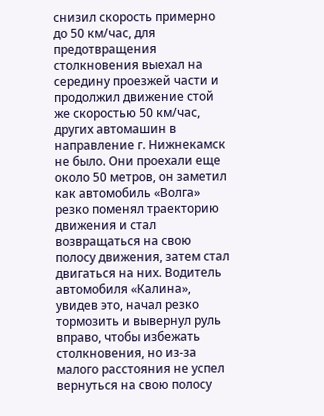снизил скорость примерно до 50 км/час, для предотвращения столкновения выехал на середину проезжей части и продолжил движение стой же скоростью 50 км/час, других автомашин в направление г. Нижнекамск не было. Они проехали еще около 50 метров, он заметил как автомобиль «Волга» резко поменял траекторию движения и стал возвращаться на свою полосу движения, затем стал двигаться на них. Водитель автомобиля «Калина», увидев это, начал резко тормозить и вывернул руль вправо, чтобы избежать столкновения, но из-за малого расстояния не успел вернуться на свою полосу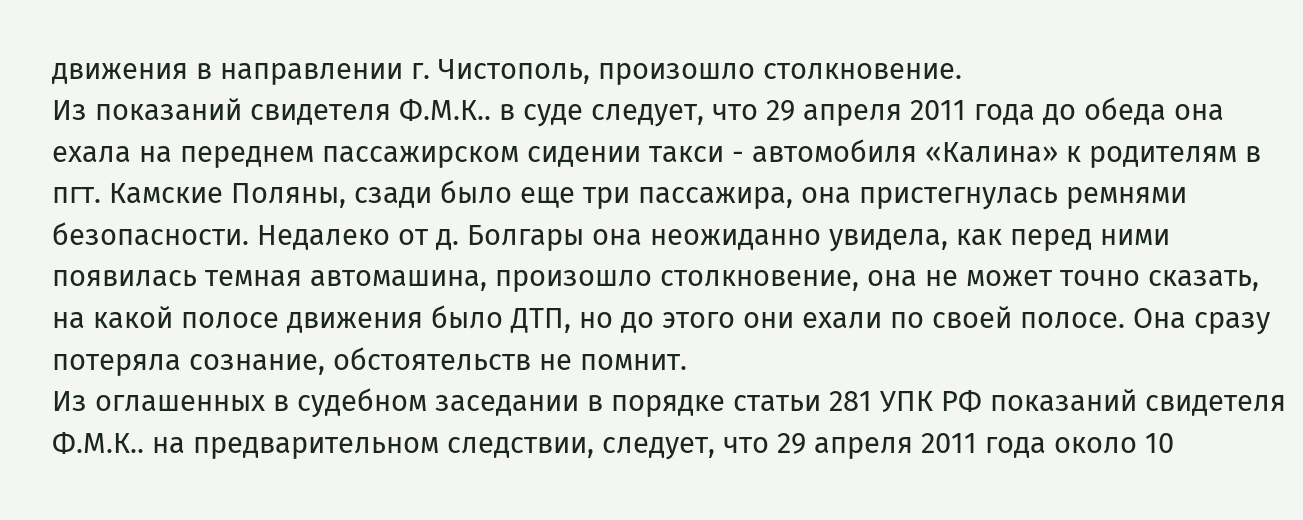движения в направлении г. Чистополь, произошло столкновение.
Из показаний свидетеля Ф.М.К.. в суде следует, что 29 апреля 2011 года до обеда она ехала на переднем пассажирском сидении такси - автомобиля «Калина» к родителям в пгт. Камские Поляны, сзади было еще три пассажира, она пристегнулась ремнями безопасности. Недалеко от д. Болгары она неожиданно увидела, как перед ними появилась темная автомашина, произошло столкновение, она не может точно сказать, на какой полосе движения было ДТП, но до этого они ехали по своей полосе. Она сразу потеряла сознание, обстоятельств не помнит.
Из оглашенных в судебном заседании в порядке статьи 281 УПК РФ показаний свидетеля Ф.М.К.. на предварительном следствии, следует, что 29 апреля 2011 года около 10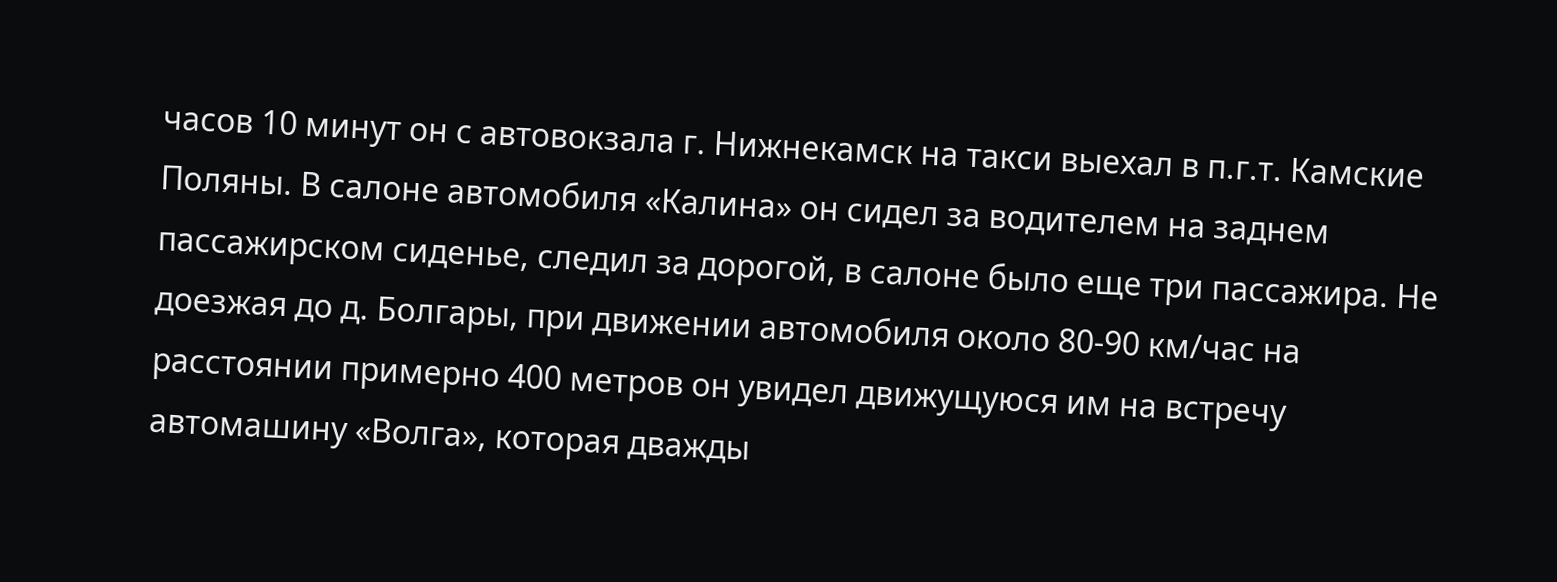часов 10 минут он с автовокзала г. Нижнекамск на такси выехал в п.г.т. Камские Поляны. В салоне автомобиля «Калина» он сидел за водителем на заднем пассажирском сиденье, следил за дорогой, в салоне было еще три пассажира. Не доезжая до д. Болгары, при движении автомобиля около 80-90 км/час на расстоянии примерно 400 метров он увидел движущуюся им на встречу автомашину «Волга», которая дважды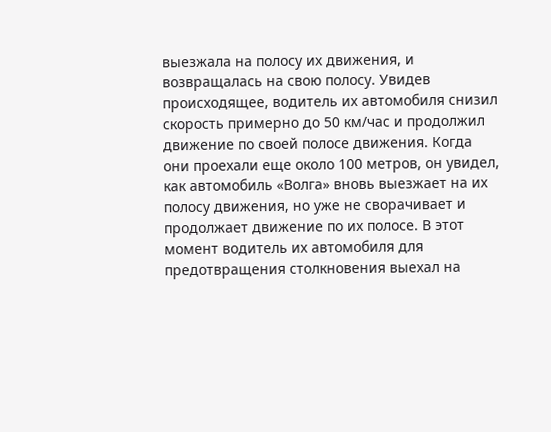выезжала на полосу их движения, и возвращалась на свою полосу. Увидев происходящее, водитель их автомобиля снизил скорость примерно до 50 км/час и продолжил движение по своей полосе движения. Когда они проехали еще около 100 метров, он увидел, как автомобиль «Волга» вновь выезжает на их полосу движения, но уже не сворачивает и продолжает движение по их полосе. В этот момент водитель их автомобиля для предотвращения столкновения выехал на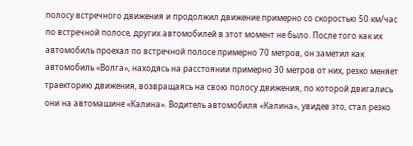полосу встречного движения и продолжил движение примерно со скоростью 50 км/час по встречной полосе, других автомобилей в этот момент не было. После того как их автомобиль проехал по встречной полосе примерно 70 метров, он заметил как автомобиль «Волга», находясь на расстоянии примерно 30 метров от них, резко меняет траекторию движения, возвращаясь на свою полосу движения, по которой двигались они на автомашине «Калина». Водитель автомобиля «Калина», увидев это, стал резко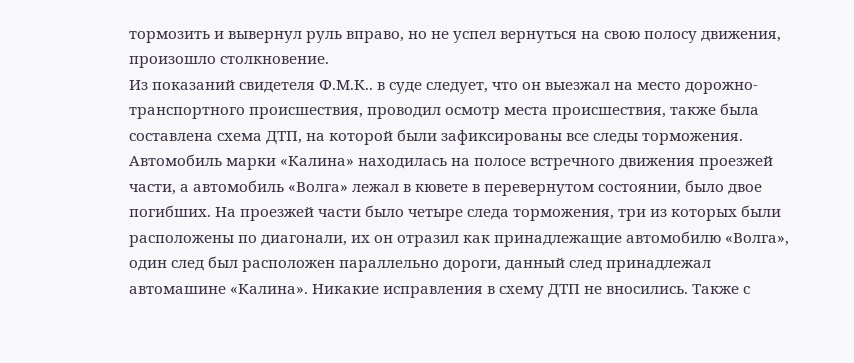тормозить и вывернул руль вправо, но не успел вернуться на свою полосу движения, произошло столкновение.
Из показаний свидетеля Ф.М.К.. в суде следует, что он выезжал на место дорожно-транспортного происшествия, проводил осмотр места происшествия, также была составлена схема ДТП, на которой были зафиксированы все следы торможения. Автомобиль марки «Калина» находилась на полосе встречного движения проезжей части, а автомобиль «Волга» лежал в кювете в перевернутом состоянии, было двое погибших. На проезжей части было четыре следа торможения, три из которых были расположены по диагонали, их он отразил как принадлежащие автомобилю «Волга», один след был расположен параллельно дороги, данный след принадлежал автомашине «Калина». Никакие исправления в схему ДТП не вносились. Также с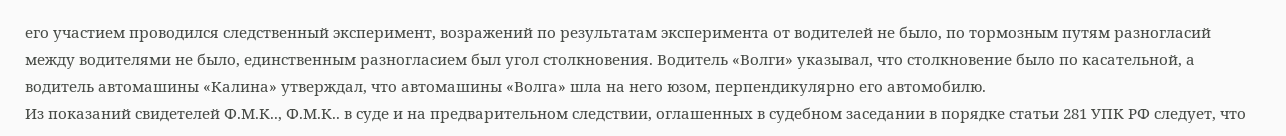его участием проводился следственный эксперимент, возражений по результатам эксперимента от водителей не было, по тормозным путям разногласий между водителями не было, единственным разногласием был угол столкновения. Водитель «Волги» указывал, что столкновение было по касательной, а водитель автомашины «Калина» утверждал, что автомашины «Волга» шла на него юзом, перпендикулярно его автомобилю.
Из показаний свидетелей Ф.М.К.., Ф.М.К.. в суде и на предварительном следствии, оглашенных в судебном заседании в порядке статьи 281 УПК РФ следует, что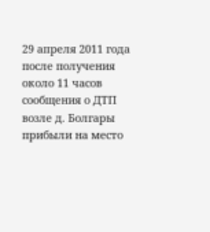29 апреля 2011 года после получения около 11 часов сообщения о ДТП возле д. Болгары прибыли на место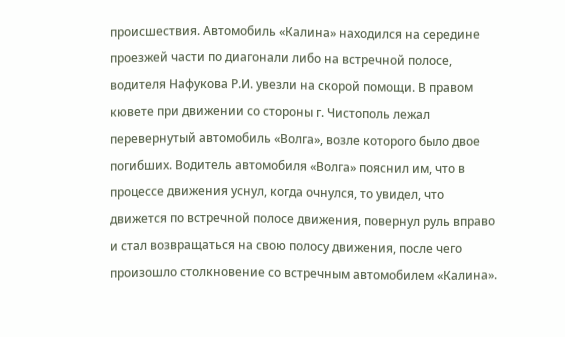происшествия. Автомобиль «Калина» находился на середине проезжей части по диагонали либо на встречной полосе, водителя Нафукова Р.И. увезли на скорой помощи. В правом кювете при движении со стороны г. Чистополь лежал перевернутый автомобиль «Волга», возле которого было двое погибших. Водитель автомобиля «Волга» пояснил им, что в процессе движения уснул, когда очнулся, то увидел, что движется по встречной полосе движения, повернул руль вправо и стал возвращаться на свою полосу движения, после чего произошло столкновение со встречным автомобилем «Калина».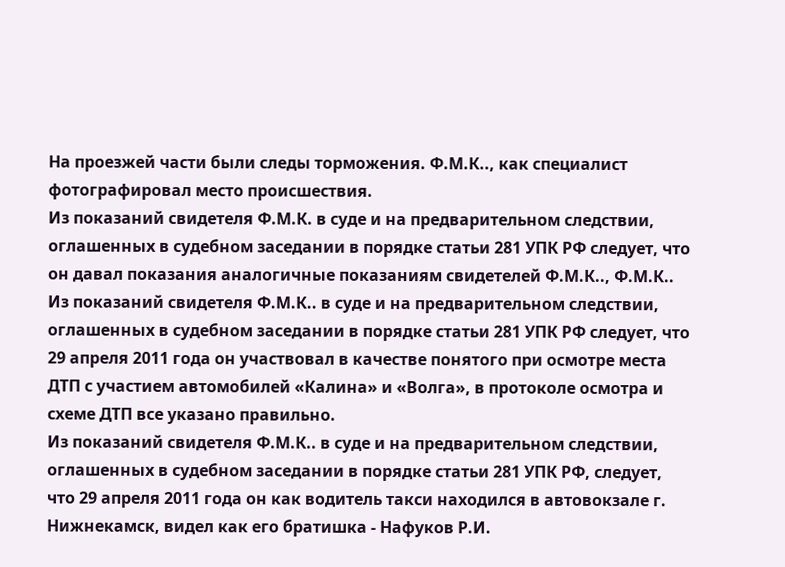На проезжей части были следы торможения. Ф.М.К.., как специалист фотографировал место происшествия.
Из показаний свидетеля Ф.М.К. в суде и на предварительном следствии, оглашенных в судебном заседании в порядке статьи 281 УПК РФ следует, что он давал показания аналогичные показаниям свидетелей Ф.М.К.., Ф.М.К..
Из показаний свидетеля Ф.М.К.. в суде и на предварительном следствии, оглашенных в судебном заседании в порядке статьи 281 УПК РФ следует, что 29 апреля 2011 года он участвовал в качестве понятого при осмотре места ДТП с участием автомобилей «Калина» и «Волга», в протоколе осмотра и схеме ДТП все указано правильно.
Из показаний свидетеля Ф.М.К.. в суде и на предварительном следствии, оглашенных в судебном заседании в порядке статьи 281 УПК РФ, следует, что 29 апреля 2011 года он как водитель такси находился в автовокзале г. Нижнекамск, видел как его братишка - Нафуков Р.И.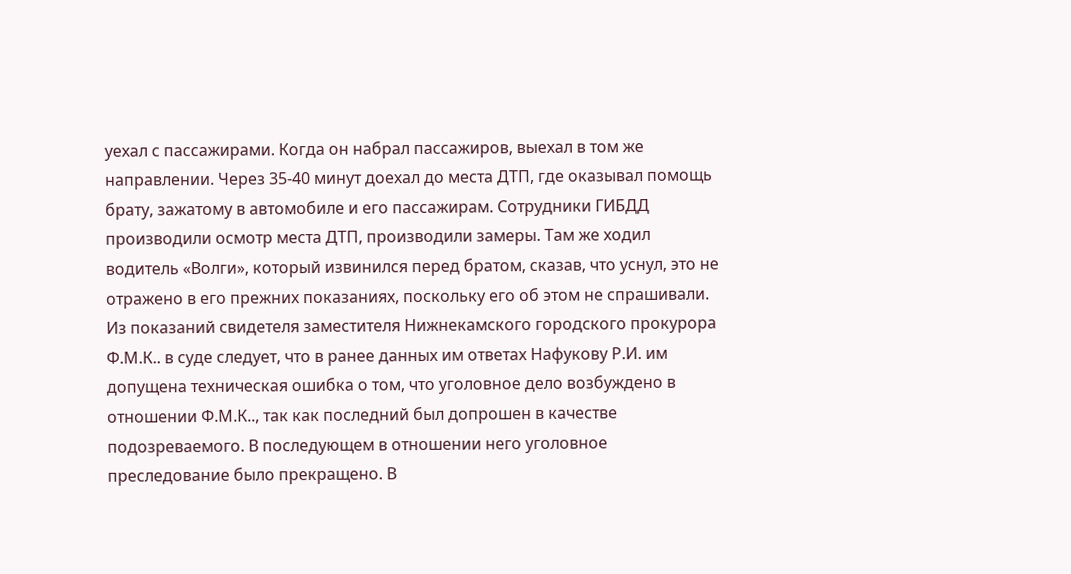уехал с пассажирами. Когда он набрал пассажиров, выехал в том же направлении. Через 35-40 минут доехал до места ДТП, где оказывал помощь брату, зажатому в автомобиле и его пассажирам. Сотрудники ГИБДД производили осмотр места ДТП, производили замеры. Там же ходил водитель «Волги», который извинился перед братом, сказав, что уснул, это не отражено в его прежних показаниях, поскольку его об этом не спрашивали.
Из показаний свидетеля заместителя Нижнекамского городского прокурора Ф.М.К.. в суде следует, что в ранее данных им ответах Нафукову Р.И. им допущена техническая ошибка о том, что уголовное дело возбуждено в отношении Ф.М.К.., так как последний был допрошен в качестве подозреваемого. В последующем в отношении него уголовное преследование было прекращено. В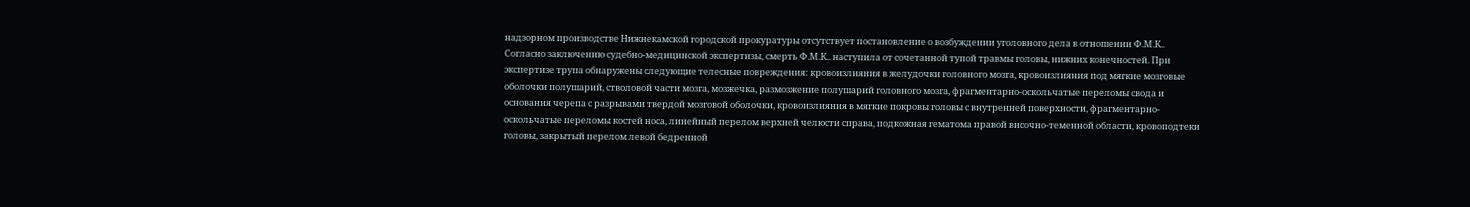надзорном производстве Нижнекамской городской прокуратуры отсутствует постановление о возбуждении уголовного дела в отношении Ф.М.К..
Согласно заключению судебно-медицинской экспертизы, смерть Ф.М.К.. наступила от сочетанной тупой травмы головы, нижних конечностей. При экспертизе трупа обнаружены следующие телесные повреждения: кровоизлияния в желудочки головного мозга, кровоизлияния под мягкие мозговые оболочки полушарий, стволовой части мозга, мозжечка, размозжение полушарий головного мозга, фрагментарно-оскольчатые переломы свода и основания черепа с разрывами твердой мозговой оболочки, кровоизлияния в мягкие покровы головы с внутренней поверхности, фрагментарно-оскольчатые переломы костей носа, линейный перелом верхней челюсти справа, подкожная гематома правой височно-теменной области, кровоподтеки головы, закрытый перелом левой бедренной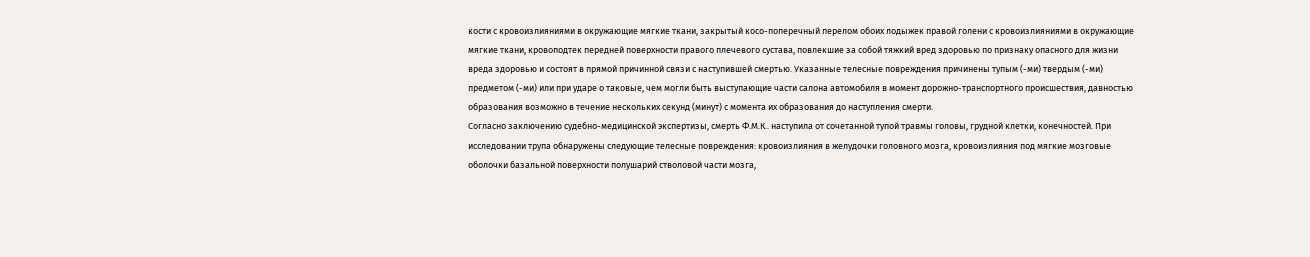кости с кровоизлияниями в окружающие мягкие ткани, закрытый косо-поперечный перелом обоих лодыжек правой голени с кровоизлияниями в окружающие мягкие ткани, кровоподтек передней поверхности правого плечевого сустава, повлекшие за собой тяжкий вред здоровью по признаку опасного для жизни вреда здоровью и состоят в прямой причинной связи с наступившей смертью. Указанные телесные повреждения причинены тупым (-ми) твердым (-ми) предметом (-ми) или при ударе о таковые, чем могли быть выступающие части салона автомобиля в момент дорожно-транспортного происшествия, давностью образования возможно в течение нескольких секунд (минут) с момента их образования до наступления смерти.
Согласно заключению судебно-медицинской экспертизы, смерть Ф.М.К.. наступила от сочетанной тупой травмы головы, грудной клетки, конечностей. При исследовании трупа обнаружены следующие телесные повреждения: кровоизлияния в желудочки головного мозга, кровоизлияния под мягкие мозговые оболочки базальной поверхности полушарий стволовой части мозга,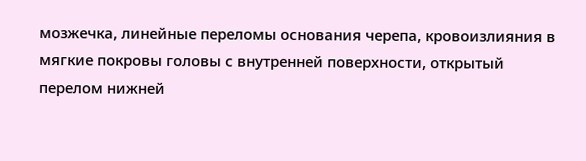мозжечка, линейные переломы основания черепа, кровоизлияния в мягкие покровы головы с внутренней поверхности, открытый перелом нижней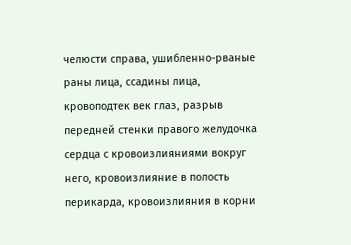челюсти справа, ушибленно-рваные раны лица, ссадины лица, кровоподтек век глаз, разрыв передней стенки правого желудочка сердца с кровоизлияниями вокруг него, кровоизлияние в полость перикарда, кровоизлияния в корни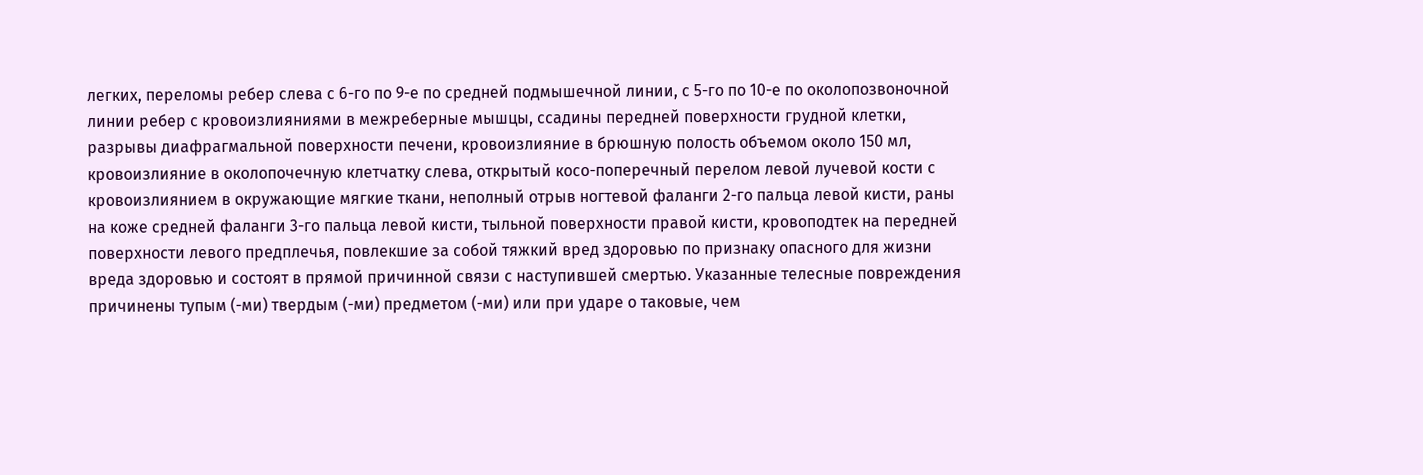легких, переломы ребер слева с 6-го по 9-е по средней подмышечной линии, с 5-го по 10-е по околопозвоночной линии ребер с кровоизлияниями в межреберные мышцы, ссадины передней поверхности грудной клетки, разрывы диафрагмальной поверхности печени, кровоизлияние в брюшную полость объемом около 150 мл, кровоизлияние в околопочечную клетчатку слева, открытый косо-поперечный перелом левой лучевой кости с кровоизлиянием в окружающие мягкие ткани, неполный отрыв ногтевой фаланги 2-го пальца левой кисти, раны на коже средней фаланги 3-го пальца левой кисти, тыльной поверхности правой кисти, кровоподтек на передней поверхности левого предплечья, повлекшие за собой тяжкий вред здоровью по признаку опасного для жизни вреда здоровью и состоят в прямой причинной связи с наступившей смертью. Указанные телесные повреждения причинены тупым (-ми) твердым (-ми) предметом (-ми) или при ударе о таковые, чем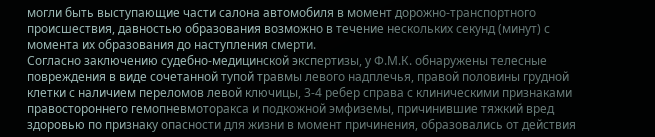могли быть выступающие части салона автомобиля в момент дорожно-транспортного происшествия, давностью образования возможно в течение нескольких секунд (минут) с момента их образования до наступления смерти.
Согласно заключению судебно-медицинской экспертизы, у Ф.М.К. обнаружены телесные повреждения в виде сочетанной тупой травмы левого надплечья, правой половины грудной клетки с наличием переломов левой ключицы, 3-4 ребер справа с клиническими признаками правостороннего гемопневмоторакса и подкожной эмфиземы, причинившие тяжкий вред здоровью по признаку опасности для жизни в момент причинения, образовались от действия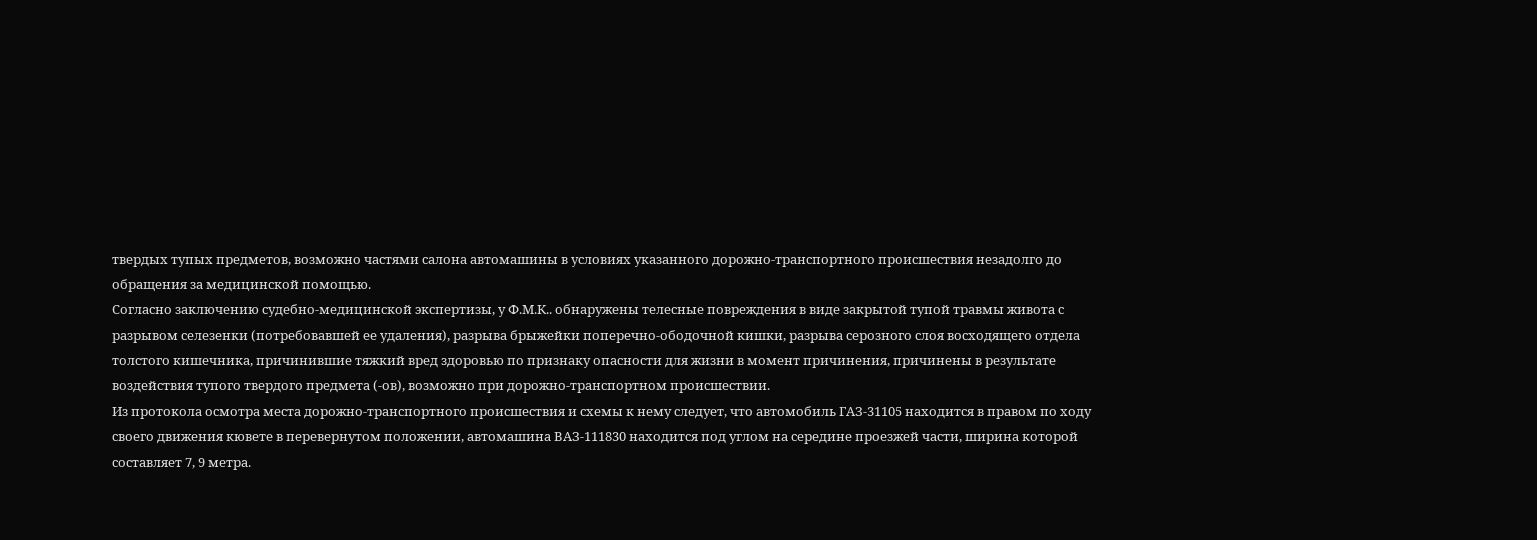твердых тупых предметов, возможно частями салона автомашины в условиях указанного дорожно-транспортного происшествия незадолго до обращения за медицинской помощью.
Согласно заключению судебно-медицинской экспертизы, у Ф.М.К.. обнаружены телесные повреждения в виде закрытой тупой травмы живота с разрывом селезенки (потребовавшей ее удаления), разрыва брыжейки поперечно-ободочной кишки, разрыва серозного слоя восходящего отдела толстого кишечника, причинившие тяжкий вред здоровью по признаку опасности для жизни в момент причинения, причинены в результате воздействия тупого твердого предмета (-ов), возможно при дорожно-транспортном происшествии.
Из протокола осмотра места дорожно-транспортного происшествия и схемы к нему следует, что автомобиль ГАЗ-31105 находится в правом по ходу своего движения кювете в перевернутом положении, автомашина ВАЗ-111830 находится под углом на середине проезжей части, ширина которой составляет 7, 9 метра.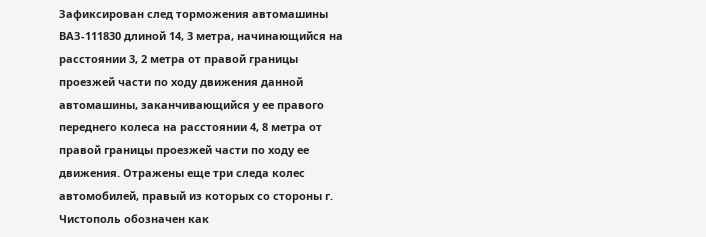Зафиксирован след торможения автомашины ВАЗ-111830 длиной 14, 3 метра, начинающийся на расстоянии 3, 2 метра от правой границы проезжей части по ходу движения данной автомашины, заканчивающийся у ее правого переднего колеса на расстоянии 4, 8 метра от правой границы проезжей части по ходу ее движения. Отражены еще три следа колес автомобилей, правый из которых со стороны г. Чистополь обозначен как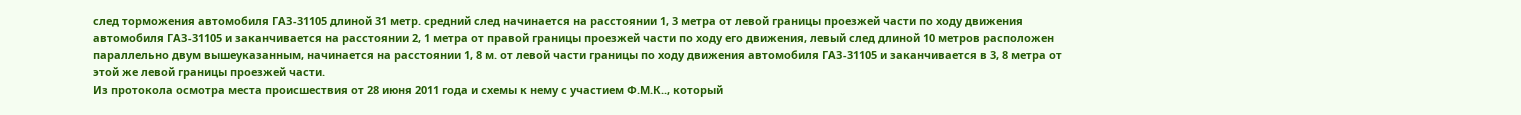след торможения автомобиля ГАЗ-31105 длиной 31 метр. средний след начинается на расстоянии 1, 3 метра от левой границы проезжей части по ходу движения автомобиля ГАЗ-31105 и заканчивается на расстоянии 2, 1 метра от правой границы проезжей части по ходу его движения, левый след длиной 10 метров расположен параллельно двум вышеуказанным, начинается на расстоянии 1, 8 м. от левой части границы по ходу движения автомобиля ГАЗ-31105 и заканчивается в 3, 8 метра от этой же левой границы проезжей части.
Из протокола осмотра места происшествия от 28 июня 2011 года и схемы к нему с участием Ф.М.К.., который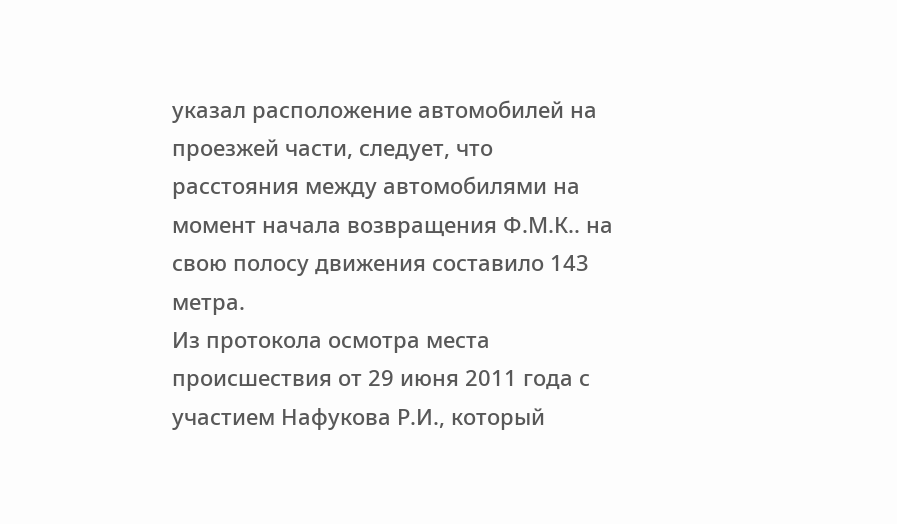указал расположение автомобилей на проезжей части, следует, что расстояния между автомобилями на момент начала возвращения Ф.М.К.. на свою полосу движения составило 143 метра.
Из протокола осмотра места происшествия от 29 июня 2011 года с участием Нафукова Р.И., который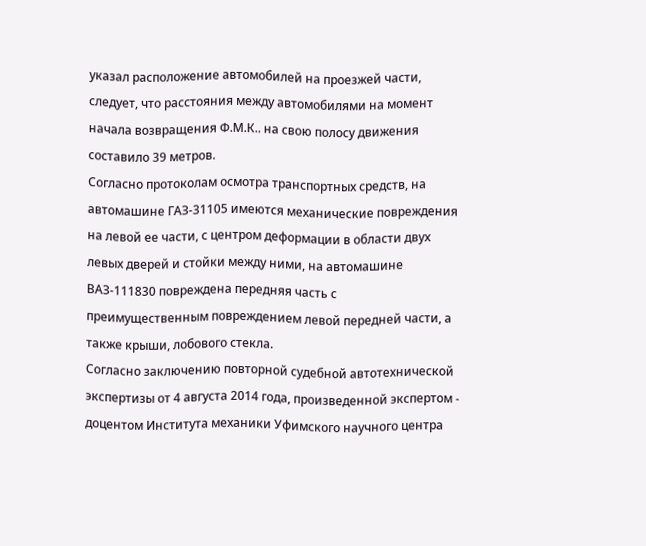указал расположение автомобилей на проезжей части, следует, что расстояния между автомобилями на момент начала возвращения Ф.М.К.. на свою полосу движения составило 39 метров.
Согласно протоколам осмотра транспортных средств, на автомашине ГАЗ-31105 имеются механические повреждения на левой ее части, с центром деформации в области двух левых дверей и стойки между ними, на автомашине ВАЗ-111830 повреждена передняя часть с преимущественным повреждением левой передней части, а также крыши, лобового стекла.
Согласно заключению повторной судебной автотехнической экспертизы от 4 августа 2014 года, произведенной экспертом - доцентом Института механики Уфимского научного центра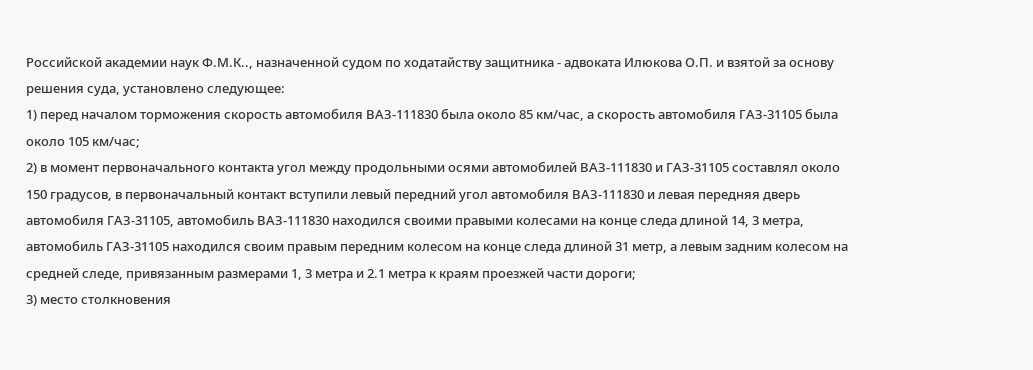Российской академии наук Ф.М.К.., назначенной судом по ходатайству защитника - адвоката Илюкова О.П. и взятой за основу решения суда, установлено следующее:
1) перед началом торможения скорость автомобиля ВАЗ-111830 была около 85 км/час, а скорость автомобиля ГАЗ-31105 была около 105 км/час;
2) в момент первоначального контакта угол между продольными осями автомобилей ВАЗ-111830 и ГАЗ-31105 составлял около 150 градусов, в первоначальный контакт вступили левый передний угол автомобиля ВАЗ-111830 и левая передняя дверь автомобиля ГАЗ-31105, автомобиль ВАЗ-111830 находился своими правыми колесами на конце следа длиной 14, 3 метра, автомобиль ГАЗ-31105 находился своим правым передним колесом на конце следа длиной 31 метр, а левым задним колесом на средней следе, привязанным размерами 1, 3 метра и 2.1 метра к краям проезжей части дороги;
3) место столкновения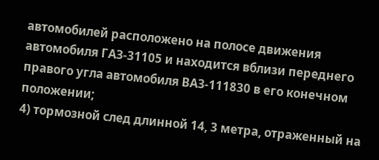автомобилей расположено на полосе движения автомобиля ГАЗ-31105 и находится вблизи переднего правого угла автомобиля ВАЗ-111830 в его конечном положении;
4) тормозной след длинной 14, 3 метра, отраженный на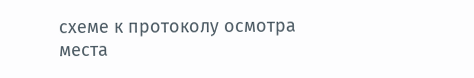схеме к протоколу осмотра места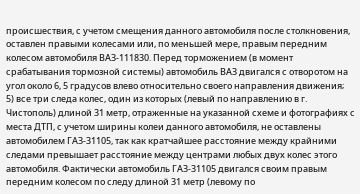происшествия, с учетом смещения данного автомобиля после столкновения, оставлен правыми колесами или, по меньшей мере, правым передним колесом автомобиля ВАЗ-111830. Перед торможением (в момент срабатывания тормозной системы) автомобиль ВАЗ двигался с отворотом на угол около 6, 5 градусов влево относительно своего направления движения;
5) все три следа колес, один из которых (левый по направлению в г. Чистополь) длиной 31 метр, отраженные на указанной схеме и фотографиях с места ДТП, с учетом ширины колеи данного автомобиля, не оставлены автомобилем ГАЗ-31105, так как кратчайшее расстояние между крайними следами превышает расстояние между центрами любых двух колес этого автомобиля. Фактически автомобиль ГАЗ-31105 двигался своим правым передним колесом по следу длиной 31 метр (левому по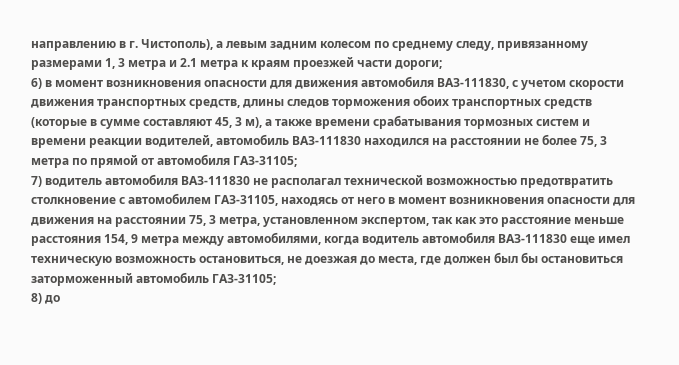направлению в г. Чистополь), а левым задним колесом по среднему следу, привязанному размерами 1, 3 метра и 2.1 метра к краям проезжей части дороги;
6) в момент возникновения опасности для движения автомобиля ВАЗ-111830, с учетом скорости движения транспортных средств, длины следов торможения обоих транспортных средств (которые в сумме составляют 45, 3 м), а также времени срабатывания тормозных систем и времени реакции водителей, автомобиль ВАЗ-111830 находился на расстоянии не более 75, 3 метра по прямой от автомобиля ГАЗ-31105;
7) водитель автомобиля ВАЗ-111830 не располагал технической возможностью предотвратить столкновение с автомобилем ГАЗ-31105, находясь от него в момент возникновения опасности для движения на расстоянии 75, 3 метра, установленном экспертом, так как это расстояние меньше расстояния 154, 9 метра между автомобилями, когда водитель автомобиля ВАЗ-111830 еще имел техническую возможность остановиться, не доезжая до места, где должен был бы остановиться заторможенный автомобиль ГАЗ-31105;
8) до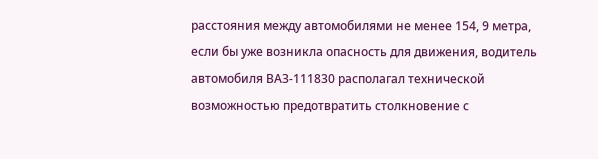расстояния между автомобилями не менее 154, 9 метра, если бы уже возникла опасность для движения, водитель автомобиля ВАЗ-111830 располагал технической возможностью предотвратить столкновение с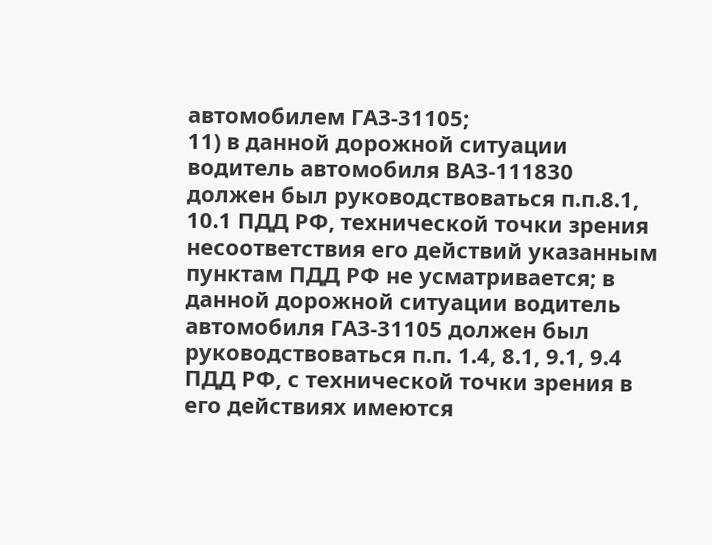автомобилем ГАЗ-31105;
11) в данной дорожной ситуации водитель автомобиля ВАЗ-111830 должен был руководствоваться п.п.8.1, 10.1 ПДД РФ, технической точки зрения несоответствия его действий указанным пунктам ПДД РФ не усматривается; в данной дорожной ситуации водитель автомобиля ГАЗ-31105 должен был руководствоваться п.п. 1.4, 8.1, 9.1, 9.4 ПДД РФ, с технической точки зрения в его действиях имеются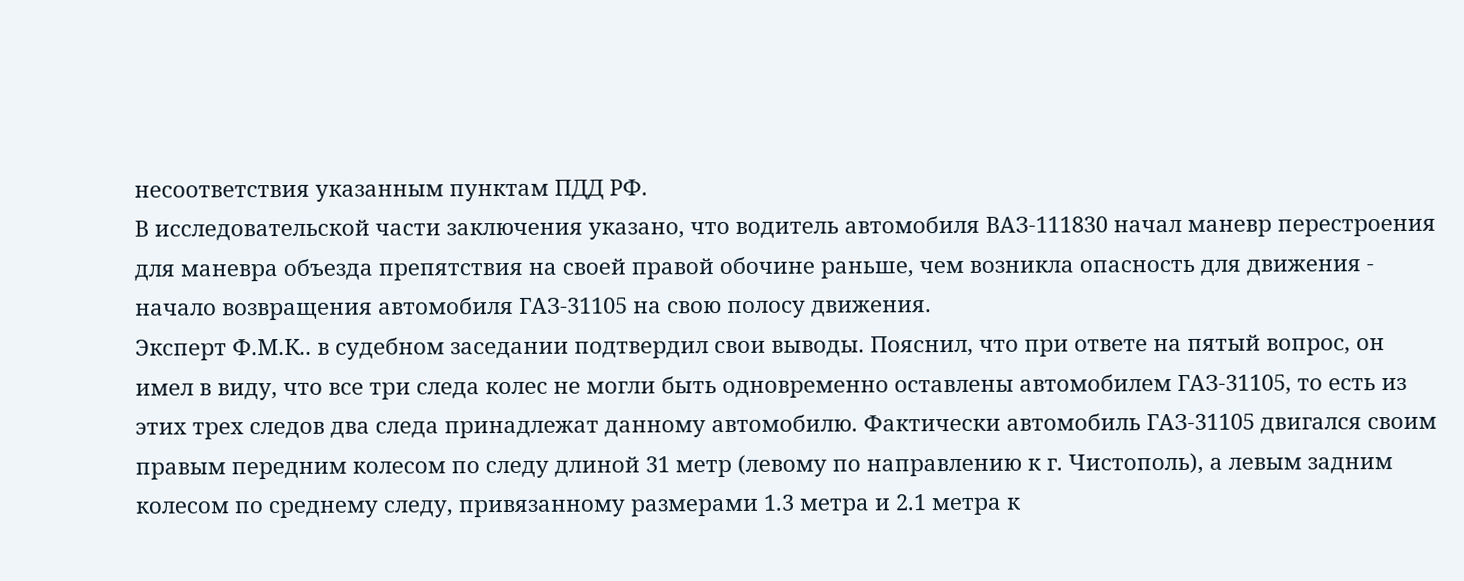несоответствия указанным пунктам ПДД РФ.
В исследовательской части заключения указано, что водитель автомобиля ВАЗ-111830 начал маневр перестроения для маневра объезда препятствия на своей правой обочине раньше, чем возникла опасность для движения - начало возвращения автомобиля ГАЗ-31105 на свою полосу движения.
Эксперт Ф.М.К.. в судебном заседании подтвердил свои выводы. Пояснил, что при ответе на пятый вопрос, он имел в виду, что все три следа колес не могли быть одновременно оставлены автомобилем ГАЗ-31105, то есть из этих трех следов два следа принадлежат данному автомобилю. Фактически автомобиль ГАЗ-31105 двигался своим правым передним колесом по следу длиной 31 метр (левому по направлению к г. Чистополь), а левым задним колесом по среднему следу, привязанному размерами 1.3 метра и 2.1 метра к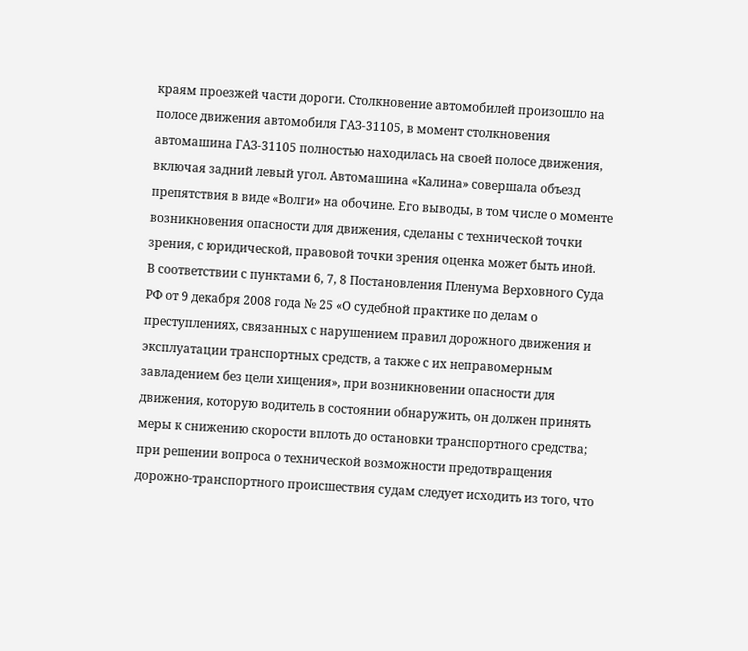краям проезжей части дороги. Столкновение автомобилей произошло на полосе движения автомобиля ГАЗ-31105, в момент столкновения автомашина ГАЗ-31105 полностью находилась на своей полосе движения, включая задний левый угол. Автомашина «Калина» совершала объезд препятствия в виде «Волги» на обочине. Его выводы, в том числе о моменте возникновения опасности для движения, сделаны с технической точки зрения, с юридической, правовой точки зрения оценка может быть иной.
В соответствии с пунктами 6, 7, 8 Постановления Пленума Верховного Суда РФ от 9 декабря 2008 года № 25 «О судебной практике по делам о преступлениях, связанных с нарушением правил дорожного движения и эксплуатации транспортных средств, а также с их неправомерным завладением без цели хищения», при возникновении опасности для движения, которую водитель в состоянии обнаружить, он должен принять меры к снижению скорости вплоть до остановки транспортного средства; при решении вопроса о технической возможности предотвращения дорожно-транспортного происшествия судам следует исходить из того, что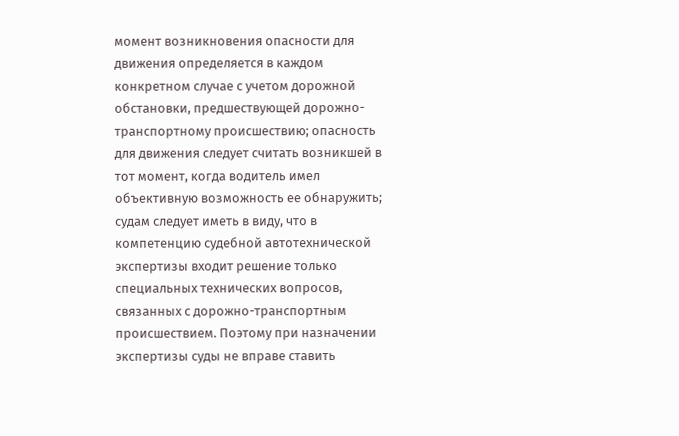момент возникновения опасности для движения определяется в каждом конкретном случае с учетом дорожной обстановки, предшествующей дорожно-транспортному происшествию; опасность для движения следует считать возникшей в тот момент, когда водитель имел объективную возможность ее обнаружить; судам следует иметь в виду, что в компетенцию судебной автотехнической экспертизы входит решение только специальных технических вопросов, связанных с дорожно-транспортным происшествием. Поэтому при назначении экспертизы суды не вправе ставить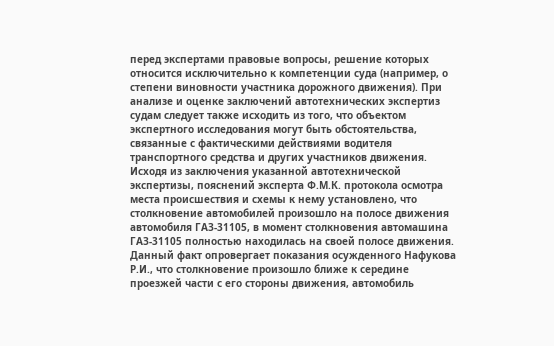перед экспертами правовые вопросы, решение которых относится исключительно к компетенции суда (например, о степени виновности участника дорожного движения). При анализе и оценке заключений автотехнических экспертиз судам следует также исходить из того, что объектом экспертного исследования могут быть обстоятельства, связанные с фактическими действиями водителя транспортного средства и других участников движения.
Исходя из заключения указанной автотехнической экспертизы, пояснений эксперта Ф.М.К. протокола осмотра места происшествия и схемы к нему установлено, что столкновение автомобилей произошло на полосе движения автомобиля ГАЗ-31105, в момент столкновения автомашина ГАЗ-31105 полностью находилась на своей полосе движения.
Данный факт опровергает показания осужденного Нафукова Р.И., что столкновение произошло ближе к середине проезжей части с его стороны движения, автомобиль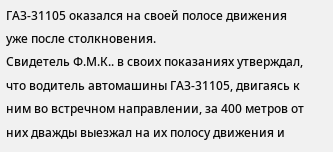ГАЗ-31105 оказался на своей полосе движения уже после столкновения.
Свидетель Ф.М.К.. в своих показаниях утверждал, что водитель автомашины ГАЗ-31105, двигаясь к ним во встречном направлении, за 400 метров от них дважды выезжал на их полосу движения и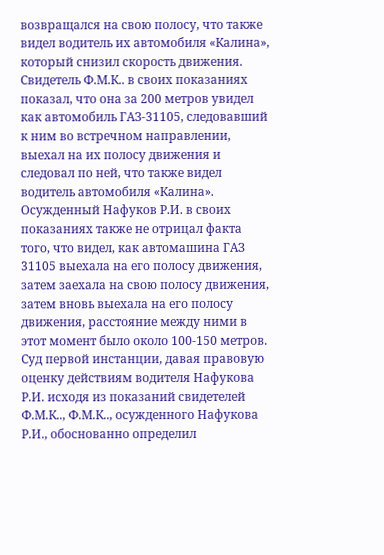возвращался на свою полосу, что также видел водитель их автомобиля «Калина», который снизил скорость движения.
Свидетель Ф.М.К.. в своих показаниях показал, что она за 200 метров увидел как автомобиль ГАЗ-31105, следовавший к ним во встречном направлении, выехал на их полосу движения и следовал по ней, что также видел водитель автомобиля «Калина».
Осужденный Нафуков Р.И. в своих показаниях также не отрицал факта того, что видел, как автомашина ГАЗ 31105 выехала на его полосу движения, затем заехала на свою полосу движения, затем вновь выехала на его полосу движения, расстояние между ними в этот момент было около 100-150 метров.
Суд первой инстанции, давая правовую оценку действиям водителя Нафукова Р.И. исходя из показаний свидетелей Ф.М.К.., Ф.М.К.., осужденного Нафукова Р.И., обоснованно определил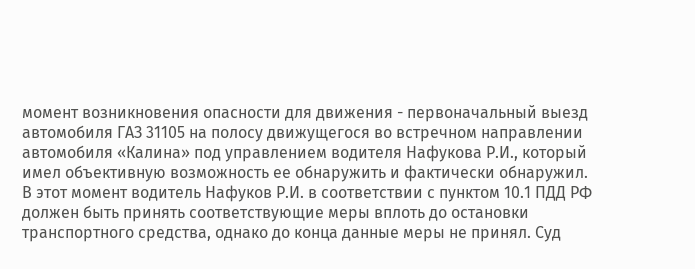момент возникновения опасности для движения - первоначальный выезд автомобиля ГАЗ 31105 на полосу движущегося во встречном направлении автомобиля «Калина» под управлением водителя Нафукова Р.И., который имел объективную возможность ее обнаружить и фактически обнаружил. В этот момент водитель Нафуков Р.И. в соответствии с пунктом 10.1 ПДД РФ должен быть принять соответствующие меры вплоть до остановки транспортного средства, однако до конца данные меры не принял. Суд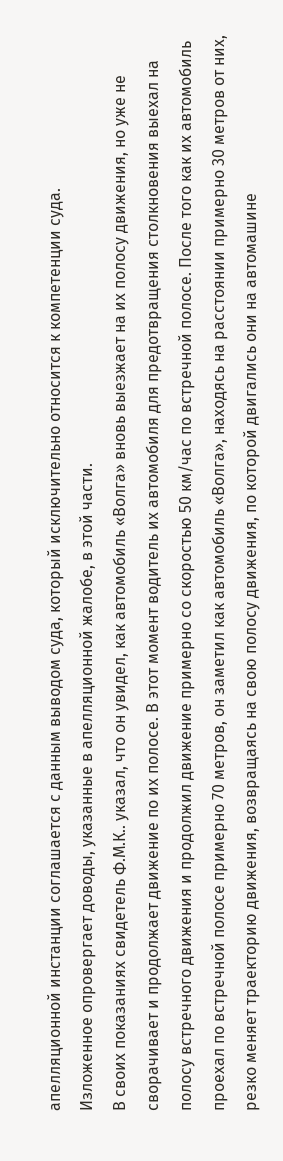апелляционной инстанции соглашается с данным выводом суда, который исключительно относится к компетенции суда.
Изложенное опровергает доводы, указанные в апелляционной жалобе, в этой части.
В своих показаниях свидетель Ф.М.К.. указал, что он увидел, как автомобиль «Волга» вновь выезжает на их полосу движения, но уже не сворачивает и продолжает движение по их полосе. В этот момент водитель их автомобиля для предотвращения столкновения выехал на полосу встречного движения и продолжил движение примерно со скоростью 50 км/час по встречной полосе. После того как их автомобиль проехал по встречной полосе примерно 70 метров, он заметил как автомобиль «Волга», находясь на расстоянии примерно 30 метров от них, резко меняет траекторию движения, возвращаясь на свою полосу движения, по которой двигались они на автомашине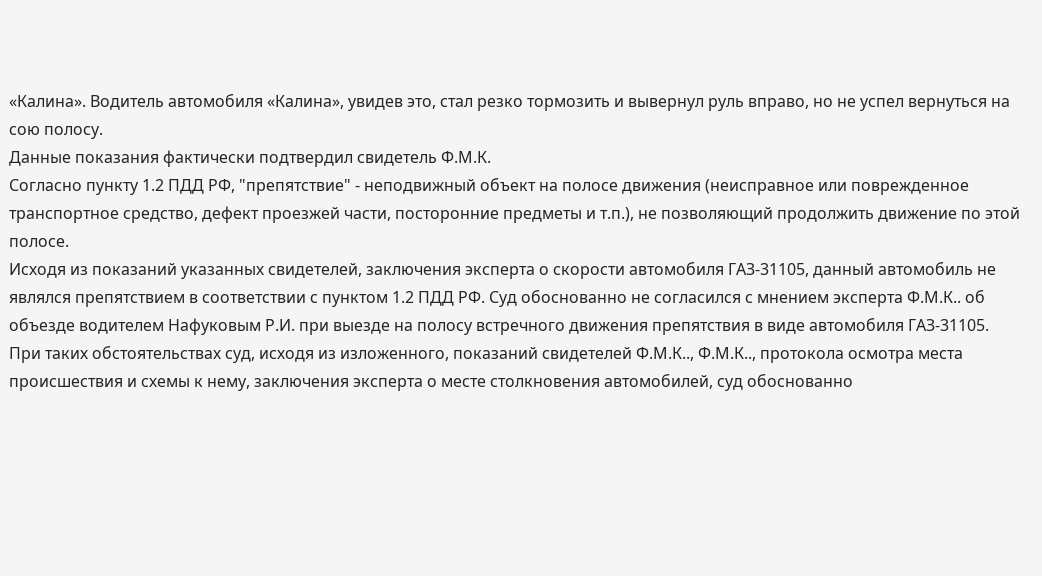«Калина». Водитель автомобиля «Калина», увидев это, стал резко тормозить и вывернул руль вправо, но не успел вернуться на сою полосу.
Данные показания фактически подтвердил свидетель Ф.М.К.
Согласно пункту 1.2 ПДД РФ, "препятствие" - неподвижный объект на полосе движения (неисправное или поврежденное транспортное средство, дефект проезжей части, посторонние предметы и т.п.), не позволяющий продолжить движение по этой полосе.
Исходя из показаний указанных свидетелей, заключения эксперта о скорости автомобиля ГАЗ-31105, данный автомобиль не являлся препятствием в соответствии с пунктом 1.2 ПДД РФ. Суд обоснованно не согласился с мнением эксперта Ф.М.К.. об объезде водителем Нафуковым Р.И. при выезде на полосу встречного движения препятствия в виде автомобиля ГАЗ-31105.
При таких обстоятельствах суд, исходя из изложенного, показаний свидетелей Ф.М.К.., Ф.М.К.., протокола осмотра места происшествия и схемы к нему, заключения эксперта о месте столкновения автомобилей, суд обоснованно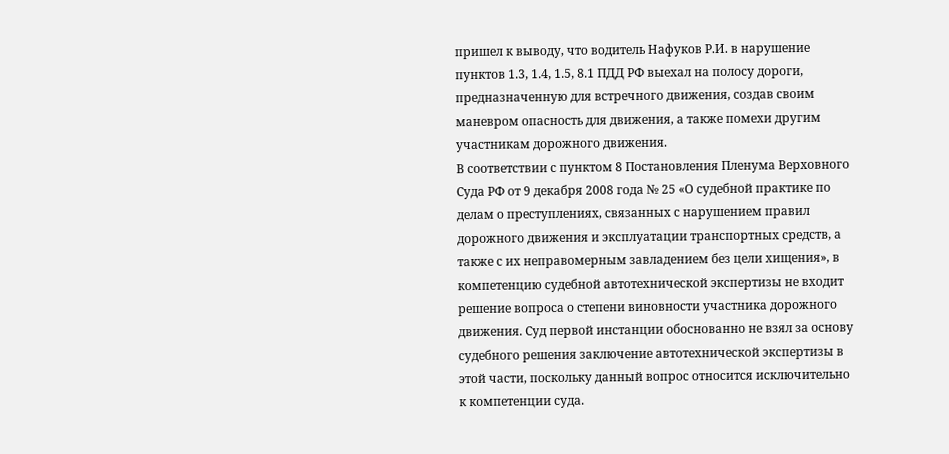пришел к выводу, что водитель Нафуков Р.И. в нарушение пунктов 1.3, 1.4, 1.5, 8.1 ПДД РФ выехал на полосу дороги, предназначенную для встречного движения, создав своим маневром опасность для движения, а также помехи другим участникам дорожного движения.
В соответствии с пунктом 8 Постановления Пленума Верховного Суда РФ от 9 декабря 2008 года № 25 «О судебной практике по делам о преступлениях, связанных с нарушением правил дорожного движения и эксплуатации транспортных средств, а также с их неправомерным завладением без цели хищения», в компетенцию судебной автотехнической экспертизы не входит решение вопроса о степени виновности участника дорожного движения. Суд первой инстанции обоснованно не взял за основу судебного решения заключение автотехнической экспертизы в этой части, поскольку данный вопрос относится исключительно к компетенции суда.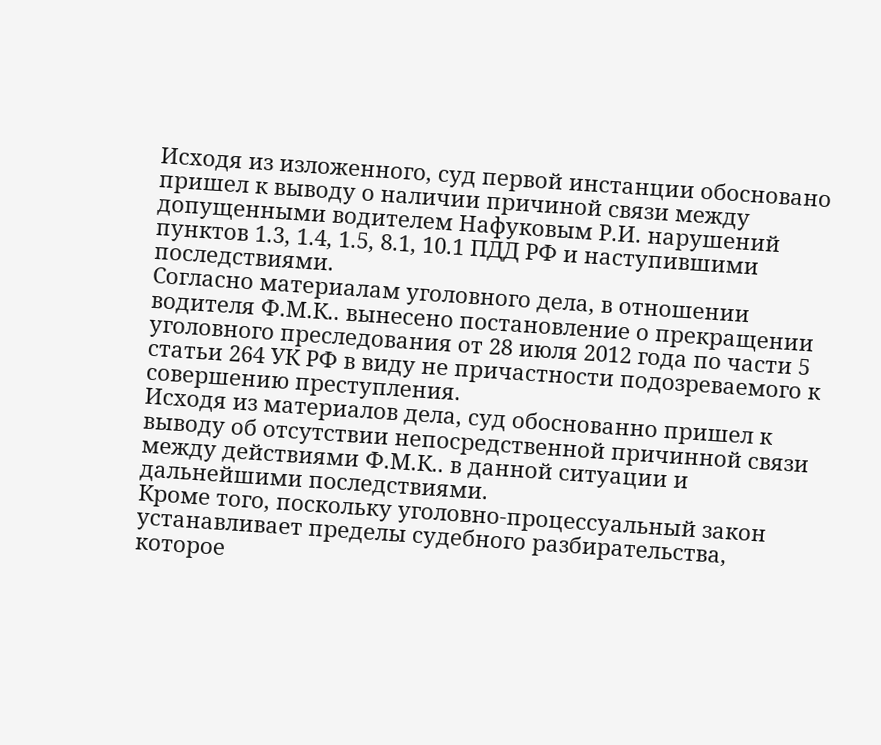Исходя из изложенного, суд первой инстанции обосновано пришел к выводу о наличии причиной связи между допущенными водителем Нафуковым Р.И. нарушений пунктов 1.3, 1.4, 1.5, 8.1, 10.1 ПДД РФ и наступившими последствиями.
Согласно материалам уголовного дела, в отношении водителя Ф.М.К.. вынесено постановление о прекращении уголовного преследования от 28 июля 2012 года по части 5 статьи 264 УК РФ в виду не причастности подозреваемого к совершению преступления.
Исходя из материалов дела, суд обоснованно пришел к выводу об отсутствии непосредственной причинной связи между действиями Ф.М.К.. в данной ситуации и дальнейшими последствиями.
Кроме того, поскольку уголовно-процессуальный закон устанавливает пределы судебного разбирательства, которое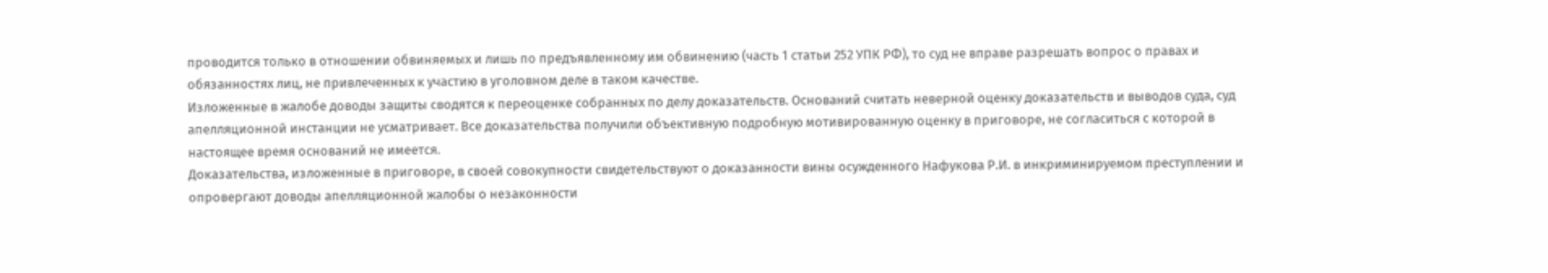проводится только в отношении обвиняемых и лишь по предъявленному им обвинению (часть 1 статьи 252 УПК РФ), то суд не вправе разрешать вопрос о правах и обязанностях лиц, не привлеченных к участию в уголовном деле в таком качестве.
Изложенные в жалобе доводы защиты сводятся к переоценке собранных по делу доказательств. Оснований считать неверной оценку доказательств и выводов суда, суд апелляционной инстанции не усматривает. Все доказательства получили объективную подробную мотивированную оценку в приговоре, не согласиться с которой в настоящее время оснований не имеется.
Доказательства, изложенные в приговоре, в своей совокупности свидетельствуют о доказанности вины осужденного Нафукова Р.И. в инкриминируемом преступлении и опровергают доводы апелляционной жалобы о незаконности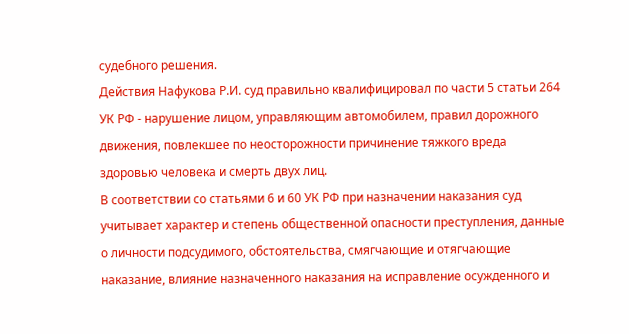судебного решения.
Действия Нафукова Р.И. суд правильно квалифицировал по части 5 статьи 264 УК РФ - нарушение лицом, управляющим автомобилем, правил дорожного движения, повлекшее по неосторожности причинение тяжкого вреда здоровью человека и смерть двух лиц.
В соответствии со статьями 6 и 60 УК РФ при назначении наказания суд учитывает характер и степень общественной опасности преступления, данные о личности подсудимого, обстоятельства, смягчающие и отягчающие наказание, влияние назначенного наказания на исправление осужденного и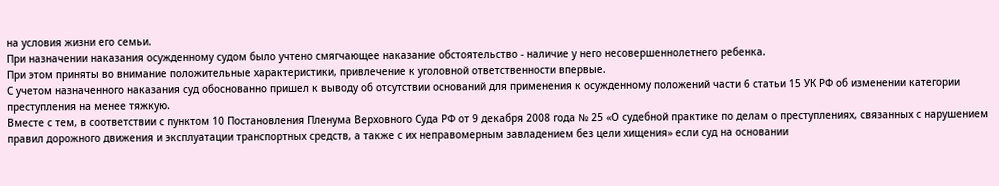на условия жизни его семьи.
При назначении наказания осужденному судом было учтено смягчающее наказание обстоятельство - наличие у него несовершеннолетнего ребенка.
При этом приняты во внимание положительные характеристики, привлечение к уголовной ответственности впервые.
С учетом назначенного наказания суд обоснованно пришел к выводу об отсутствии оснований для применения к осужденному положений части 6 статьи 15 УК РФ об изменении категории преступления на менее тяжкую.
Вместе с тем, в соответствии с пунктом 10 Постановления Пленума Верховного Суда РФ от 9 декабря 2008 года № 25 «О судебной практике по делам о преступлениях, связанных с нарушением правил дорожного движения и эксплуатации транспортных средств, а также с их неправомерным завладением без цели хищения» если суд на основании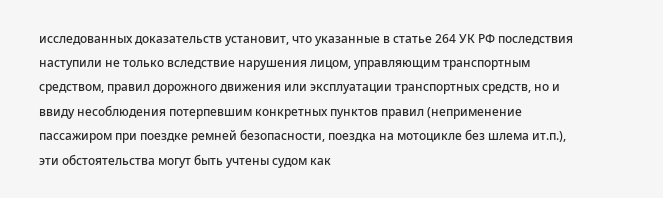исследованных доказательств установит, что указанные в статье 264 УК РФ последствия наступили не только вследствие нарушения лицом, управляющим транспортным средством, правил дорожного движения или эксплуатации транспортных средств, но и ввиду несоблюдения потерпевшим конкретных пунктов правил (неприменение пассажиром при поездке ремней безопасности, поездка на мотоцикле без шлема ит.п.), эти обстоятельства могут быть учтены судом как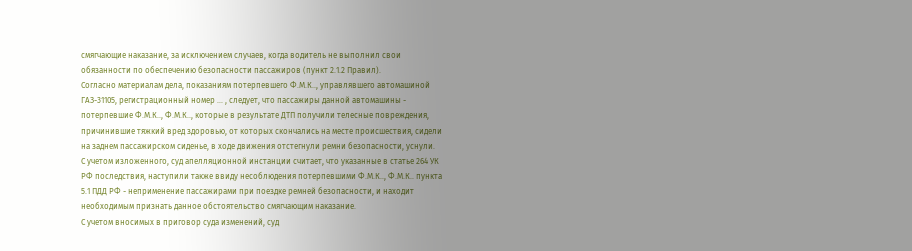смягчающие наказание, за исключением случаев, когда водитель не выполнил свои обязанности по обеспечению безопасности пассажиров (пункт 2.1.2 Правил).
Согласно материалам дела, показаниям потерпевшего Ф.М.К.., управлявшего автомашиной ГАЗ-31105, регистрационный номер ... , следует, что пассажиры данной автомашины - потерпевшие Ф.М.К.., Ф.М.К.., которые в результате ДТП получили телесные повреждения, причинившие тяжкий вред здоровью, от которых скончались на месте происшествия, сидели на заднем пассажирском сиденье, в ходе движения отстегнули ремни безопасности, уснули.
С учетом изложенного, суд апелляционной инстанции считает, что указанные в статье 264 УК РФ последствия, наступили также ввиду несоблюдения потерпевшими Ф.М.К.., Ф.М.К.. пункта 5.1 ПДД РФ - неприменение пассажирами при поездке ремней безопасности, и находит необходимым признать данное обстоятельство смягчающим наказание.
С учетом вносимых в приговор суда изменений, суд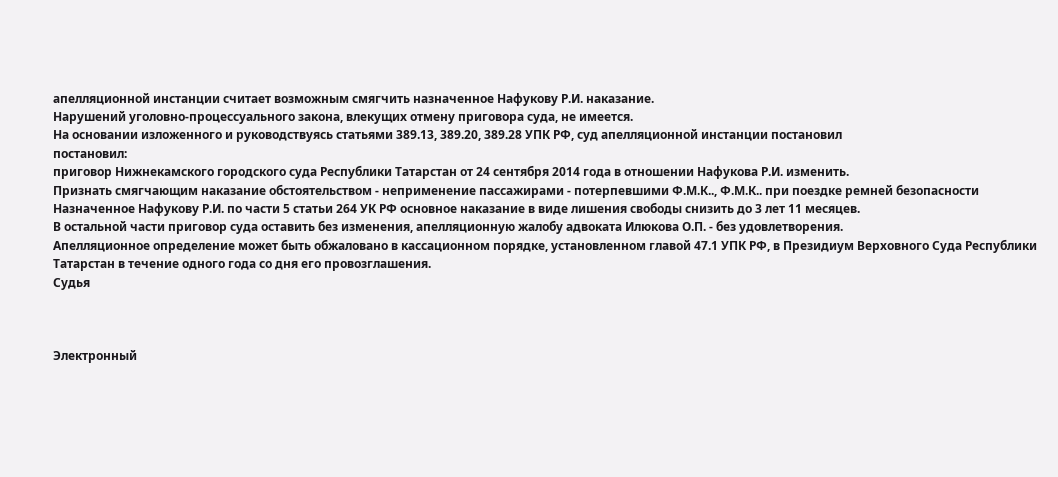апелляционной инстанции считает возможным смягчить назначенное Нафукову Р.И. наказание.
Нарушений уголовно-процессуального закона, влекущих отмену приговора суда, не имеется.
На основании изложенного и руководствуясь статьями 389.13, 389.20, 389.28 УПК РФ, суд апелляционной инстанции постановил
постановил:
приговор Нижнекамского городского суда Республики Татарстан от 24 сентября 2014 года в отношении Нафукова Р.И. изменить.
Признать смягчающим наказание обстоятельством - неприменение пассажирами - потерпевшими Ф.М.К.., Ф.М.К.. при поездке ремней безопасности
Назначенное Нафукову Р.И. по части 5 статьи 264 УК РФ основное наказание в виде лишения свободы снизить до 3 лет 11 месяцев.
В остальной части приговор суда оставить без изменения, апелляционную жалобу адвоката Илюкова О.П. - без удовлетворения.
Апелляционное определение может быть обжаловано в кассационном порядке, установленном главой 47.1 УПК РФ, в Президиум Верховного Суда Республики Татарстан в течение одного года со дня его провозглашения.
Судья



Электронный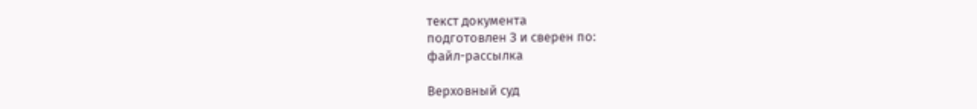текст документа
подготовлен З и сверен по:
файл-рассылка

Верховный суд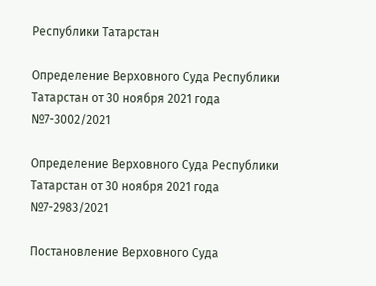Республики Татарстан

Определение Верховного Суда Республики Татарстан от 30 ноября 2021 года №7-3002/2021

Определение Верховного Суда Республики Татарстан от 30 ноября 2021 года №7-2983/2021

Постановление Верховного Суда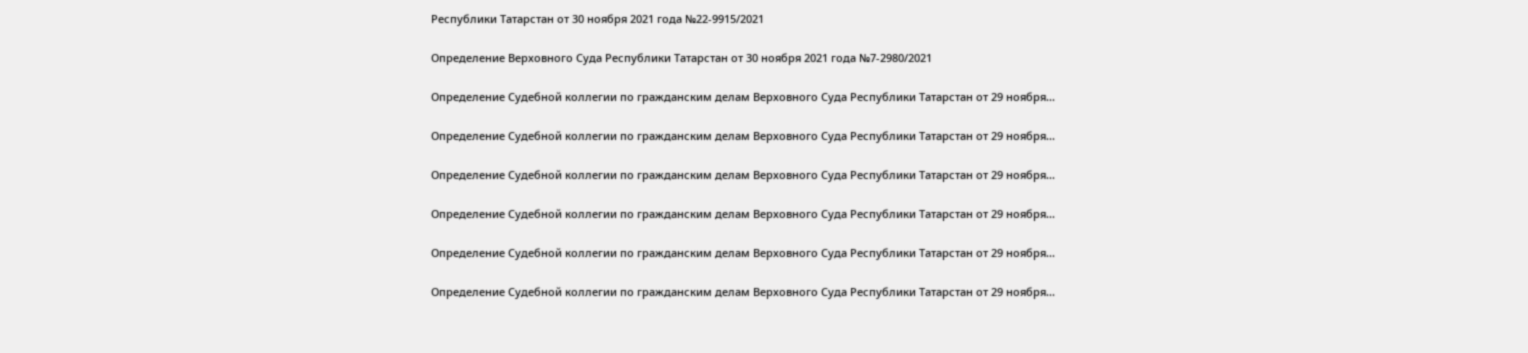Республики Татарстан от 30 ноября 2021 года №22-9915/2021

Определение Верховного Суда Республики Татарстан от 30 ноября 2021 года №7-2980/2021

Определение Судебной коллегии по гражданским делам Верховного Суда Республики Татарстан от 29 ноября...

Определение Судебной коллегии по гражданским делам Верховного Суда Республики Татарстан от 29 ноября...

Определение Судебной коллегии по гражданским делам Верховного Суда Республики Татарстан от 29 ноября...

Определение Судебной коллегии по гражданским делам Верховного Суда Республики Татарстан от 29 ноября...

Определение Судебной коллегии по гражданским делам Верховного Суда Республики Татарстан от 29 ноября...

Определение Судебной коллегии по гражданским делам Верховного Суда Республики Татарстан от 29 ноября...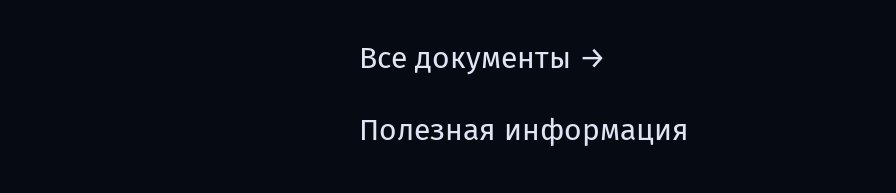Все документы →

Полезная информация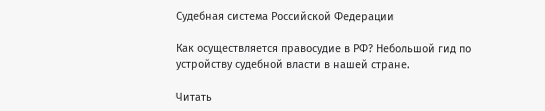Судебная система Российской Федерации

Как осуществляется правосудие в РФ? Небольшой гид по устройству судебной власти в нашей стране.

Читать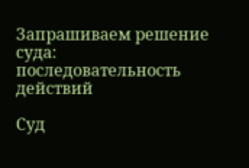Запрашиваем решение суда: последовательность действий

Суд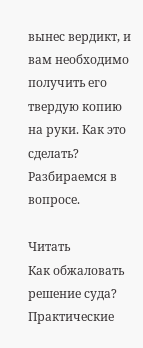вынес вердикт, и вам необходимо получить его твердую копию на руки. Как это сделать? Разбираемся в вопросе.

Читать
Как обжаловать решение суда? Практические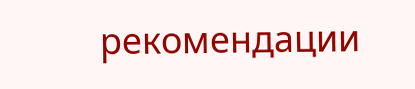рекомендации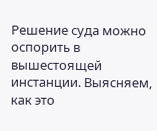Решение суда можно оспорить в вышестоящей инстанции. Выясняем, как это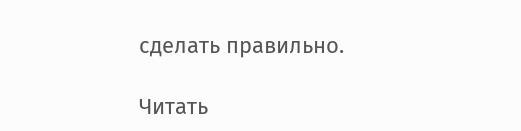сделать правильно.

Читать